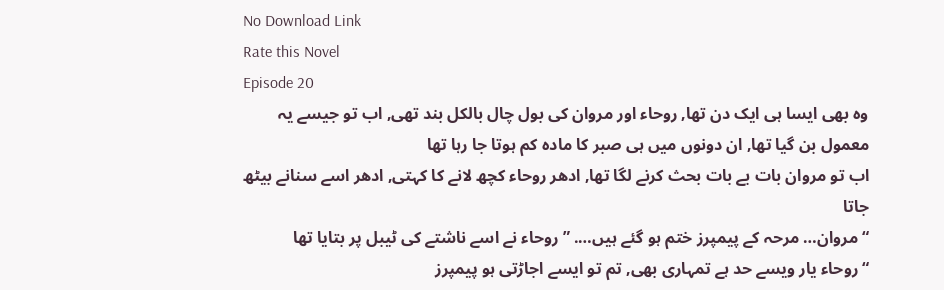No Download Link
Rate this Novel
Episode 20
وہ بھی ایسا ہی ایک دن تھا, روحاء اور مروان کی بول چال بالکل بند تھی, اب تو جیسے یہ معمول بن گیا تھا, ان دونوں میں ہی صبر کا مادہ کم ہوتا جا رہا تھا
اب تو مروان بات بے بات بحث کرنے لگا تھا, ادھر روحاء کچھ لانے کا کہتی, ادھر اسے سنانے بیٹھ جاتا
“مروان… مرحہ کے پیمپرز ختم ہو گئے ہیں…. ” روحاء نے اسے ناشتے کی ٹیبل پر بتایا تھا
“روحاء یار ویسے حد ہے تمہاری بھی, تم تو ایسے اجاڑتی ہو پیمپرز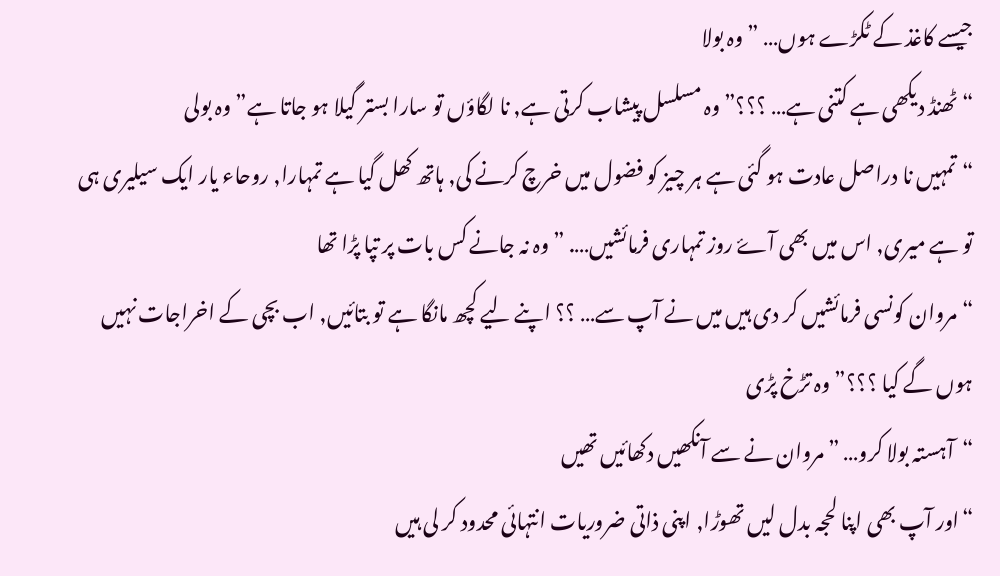جیسے کاغذ کے ٹکڑے ہوں… ” وہ بولا
“ٹھنڈ دیکھی ہے کتنی ہے… ؟؟؟” وہ مسلسل پیشاب کرتی ہے, نا لگاؤں تو سارا بستر گیلا ہو جاتا ہے” وہ بولی
“تمہیں نا دراصل عادت ہو گئی ہے ہر چیز کو فضول میں خرچ کرنے کی, ہاتھ کھل گیا ہے تمہارا, روحاء یار ایک سیلیری ہی تو ہے میری, اس میں بھی آۓ روز تمہاری فرمائشیں…. ” وہ نہ جانے کس بات پر تپا پڑا تھا
“مروان کونسی فرمائشیں کر دی ہیں میں نے آپ سے… ؟؟ اپنے لیے کچھ مانگا ہے تو بتائیں, اب بچی کے اخراجات نہیں ہوں گے کیا ؟؟؟” وہ تڑخ پڑی
“آہستہ بولا کرو… ” مروان نے سے آنکھیں دکھائیں تھیں
“اور آپ بھی اپنا لحجہ بدل لیں تھوڑا, اپنی ذاتی ضروریات انتہائی محدود کر لی ہیں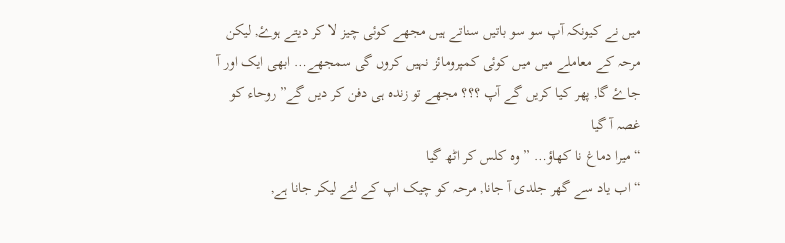میں نے کیونکہ آپ سو سو باتیں سناتے ہیں مجھے کوئی چیز لا کر دیتے ہوۓ, لیکن مرحہ کے معاملے میں میں کوئی کمپرومائز نہیں کروں گی سمجھے… ابھی ایک اور آ جاۓ گا, پھر کیا کریں گے آپ ؟؟؟ مجھے تو زندہ ہی دفن کر دیں گے” روحاء کو غصہ آ گیا
“میرا دماغ نا کھاؤ… ” وہ کلس کر اٹھ گیا
“اب یاد سے گھر جلدی آ جانا, مرحہ کو چیک اپ کے لئے لیکر جانا ہے,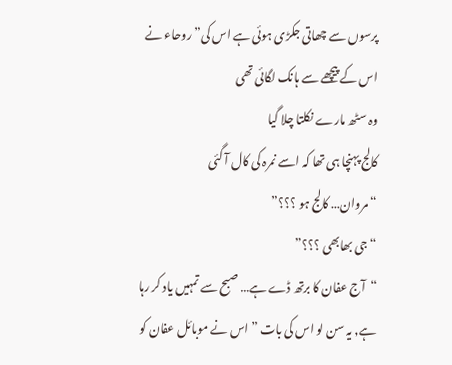پرسوں سے چھاتی جکڑی ہوئی ہے اس کی” روحاء نے اس کے پیچھے سے ہانک لگائی تھی
وہ سٹھ مارے نکلتا چلا گیا
کالج پہنچا ہی تھا کہ اسے نمرہ کی کال آ گئی
“مروان… کالج ہو ؟؟؟”
“جی بھابھی ؟؟؟”
“آج عفان کا برتھ ڈے ہے… صبح سے تمہیں یاد کر رہا ہے, یہ سن لو اس کی بات ” اس نے موبائل عفان کو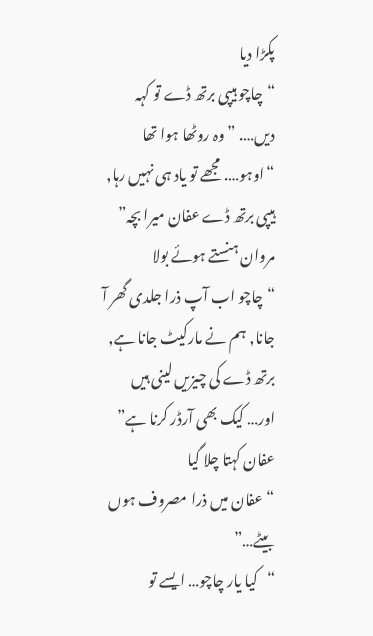پکڑا دیا
“چاچو ہیپی برتھ ڈے تو کہہ دیں…. ” وہ روٹھا ہوا تھا
“اوہو…. مجھے تو یاد ہی نہیں رہا, ہیپی برتھ ڈے عفان میرا بچہ” مروان ہنستے ہوئے بولا
“چاچو اب آپ ذرا جلدی گھر آ جانا, ہم نے مارکیٹ جانا ہے, برتھ ڈے کی چیزیں لینی ہیں اور… کیک بھی آرڈر کرنا ہے” عفان کہتا چلا گیا
“عفان میں ذرا مصروف ہوں بیٹے…”
“کیا یار چاچو… ایسے تو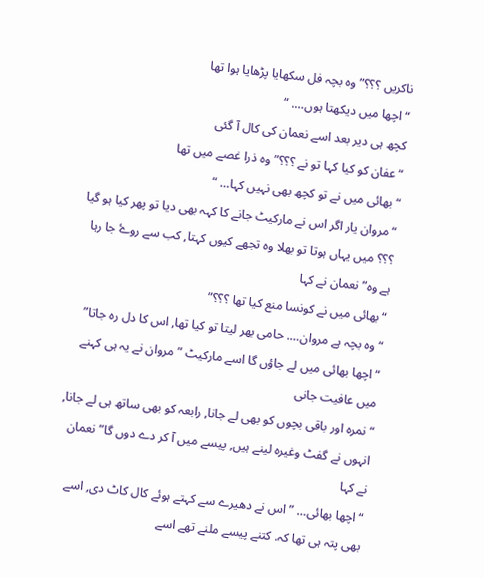ناکریں ؟؟؟” وہ بچہ فل سکھایا پڑھایا ہوا تھا
“اچھا میں دیکھتا ہوں…. “
کچھ ہی دیر بعد اسے نعمان کی کال آ گئی
“عفان کو کیا کہا تو نے ؟؟؟” وہ ذرا غصے میں تھا
“بھائی میں نے تو کچھ بھی نہیں کہا… “
“مروان یار اگر اس نے مارکیٹ جانے کا کہہ بھی دیا تو پھر کیا ہو گیا ؟؟؟ میں یہاں ہوتا تو بھلا وہ تجھے کیوں کہتا, کب سے روۓ جا رہا ہے وہ” نعمان نے کہا
“بھائی میں نے کونسا منع کیا تھا ؟؟؟”
“وہ بچہ ہے مروان…. حامی بھر لیتا تو کیا تھا, اس کا دل رہ جاتا”
“اچھا بھائی میں لے جاؤں گا اسے مارکیٹ ” مروان نے یہ ہی کہنے میں عافیت جانی
“نمرہ اور باقی بچوں کو بھی لے جانا, رابعہ کو بھی ساتھ ہی لے جانا, انہوں نے گفٹ وغیرہ لینے ہیں, پیسے میں آ کر دے دوں گا” نعمان نے کہا
“اچھا بھائی… ” اس نے دھیرے سے کہتے ہوئے کال کاٹ دی, اسے بھی پتہ ہی تھا کہ. کتنے پیسے ملنے تھے اسے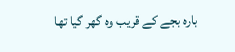بارہ بجے کے قریب وہ گھر گیا تھا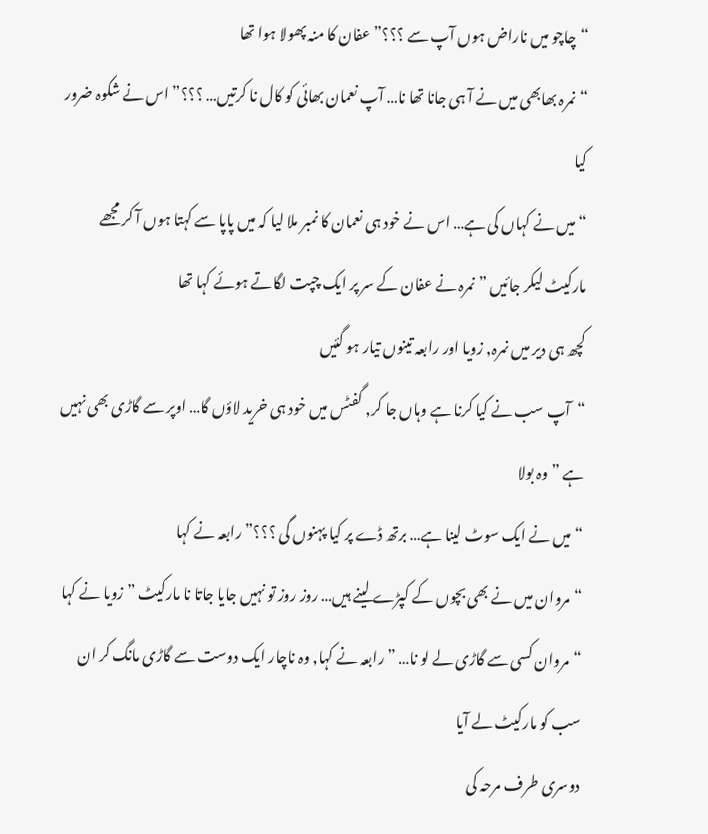“چاچو میں ناراض ہوں آپ سے ؟؟؟” عفان کا منہ پھولا ہوا تھا
“نمرہ بھابھی میں نے آ ہی جانا تھا نا… آپ نعمان بھائی کو کال نا کرتیں… ؟؟؟” اس نے شکوہ ضرور کیا
“میں نے کہاں کی ہے… اس نے خود ہی نعمان کا نمبر ملا لیا کہ میں پاپا سے کہتا ہوں آ کر مجھے مارکیٹ لیکر جائیں ” نمرہ نے عفان کے سر پر ایک چپت لگاتے ہوئے کہا تھا
کچھ ہی دیر میں نمرہ, زویا اور رابعہ تینوں تیار ہو گئیں
“آپ سب نے کیا کرنا ہے وہاں جا کر, گفٹس میں خود ہی خرید لاؤں گا… اوپر سے گاڑی بھی نہیں ہے ” وہ بولا
“میں نے ایک سوٹ لینا ہے… برتھ ڈے پر کیا پہنوں گی ؟؟؟” رابعہ نے کہا
“مروان میں نے بھی بچوں کے کپڑے لینے ہیں… روز روز تو نہیں جایا جاتا نا مارکیٹ ” زویا نے کہا
“مروان کسی سے گاڑی لے لو نا… ” رابعہ نے کہا, وہ ناچار ایک دوست سے گاڑی مانگ کر ان سب کو مارکیٹ لے آیا
دوسری طرف مرحہ کی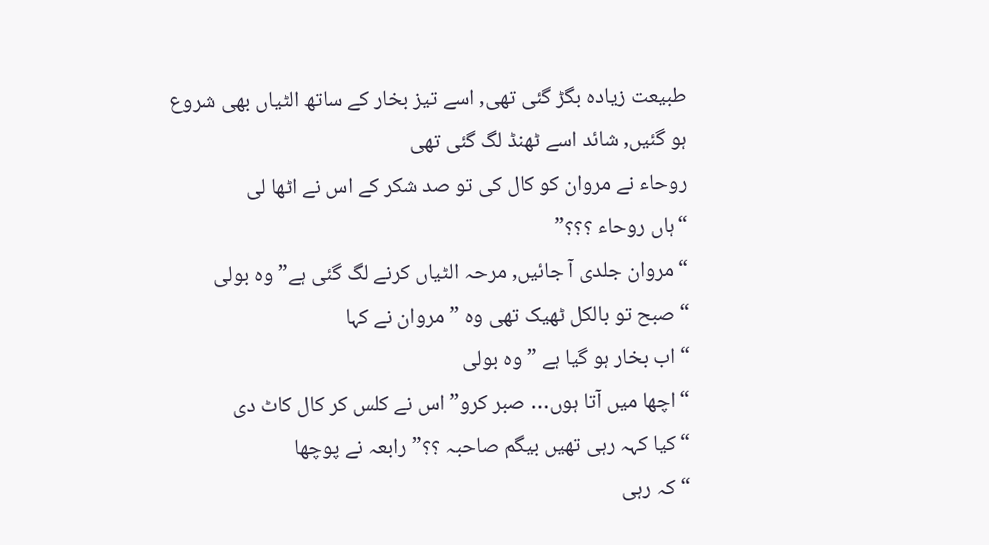طبیعت زیادہ بگڑ گئی تھی, اسے تیز بخار کے ساتھ الٹیاں بھی شروع ہو گئیں, شائد اسے ٹھنڈ لگ گئی تھی
روحاء نے مروان کو کال کی تو صد شکر کے اس نے اٹھا لی
“ہاں روحاء ؟؟؟”
“مروان جلدی آ جائیں, مرحہ الٹیاں کرنے لگ گئی ہے” وہ بولی
“صبح تو بالکل ٹھیک تھی وہ ” مروان نے کہا
“اب بخار ہو گیا ہے ” وہ بولی
“اچھا میں آتا ہوں… صبر کرو” اس نے کلس کر کال کاٹ دی
“کیا کہہ رہی تھیں بیگم صاحبہ ؟؟” رابعہ نے پوچھا
“کہ رہی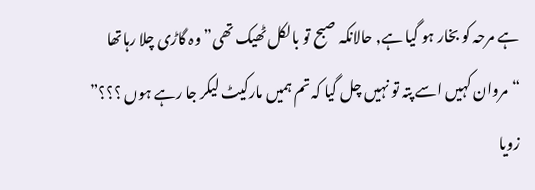ہے مرحہ کو بخار ہو گیا ہے, حالانکہ صبح تو بالکل ٹھیک تھی” وہ گاڑی چلا رہاتھا
“مروان کہیں اسے پتہ تو نہیں چل گیا کہ تم ہمیں مارکیٹ لیکر جا رہے ہوں ؟؟؟” زویا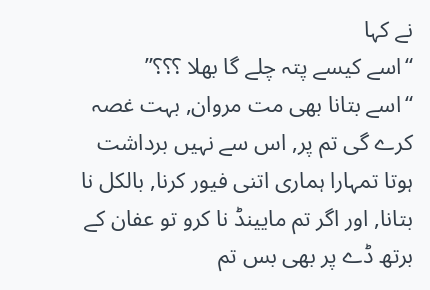نے کہا
“اسے کیسے پتہ چلے گا بھلا ؟؟؟”
“اسے بتانا بھی مت مروان, بہت غصہ کرے گی تم پر, اس سے نہیں برداشت ہوتا تمہارا ہماری اتنی فیور کرنا, بالکل نا بتانا, اور اگر تم مایینڈ نا کرو تو عفان کے برتھ ڈے پر بھی بس تم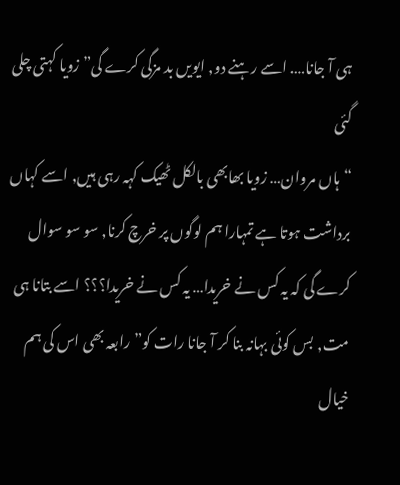ہی آ جانا…. اسے رہنے دو, ایویں بد مزگی کرے گی” زویا کہتی چلی گئی
“ہاں مروان… زویا بھابھی بالکل ٹھیک کہہ رہی ہیں, اسے کہاں برداشت ہوتا ہے تمہارا ہم لوگوں پر خرچ کرنا, سو سو سوال کرے گی کہ یہ کس نے خریدا… یہ کس نے خریدا؟؟؟ اسے بتانا ہی مت, بس کوئی بہانہ بنا کر آ جانا رات کو” رابعہ بھی اس کی ہم خیال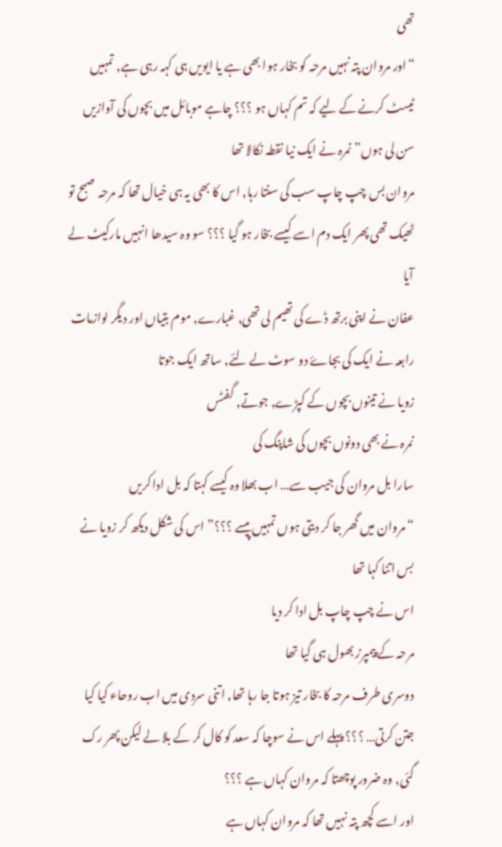تھی
“اور مروان پتہ نہیں مرحہ کو بخار ہوا بھی ہے یا ایویں ہی کہہ رہی ہے, تمہیں ٹیسٹ کرنے کے لیے کہ تم کہاں ہو ؟؟؟ چاہے موبائل میں بچوں کی آوازیں سن لی ہوں” نمرہ نے ایک نیا نقطہ نکالا تھا
مروان بس چپ چاپ سب کی سنتا رہا, اس کا بھی یہ ہی خیال تھا کہ مرحہ صبح تو ٹھیک تھی پھر ایک دم اسے کیسے بخار ہو گیا ؟؟؟ سو وہ سیدھا انہیں مارکیٹ لے آیا
عفان نے اپنی برتھ ڈے کی تھیم لی تھی, غبارے, موم بتیاں اور دیگر لوازمات
رابعہ نے ایک کی بجاۓ دو سوٹ لے لئے, ساتھ ایک جوتا
زویا نے تینوں بچوں کے کپڑے, جوتے, گفٹس
نمرہ نے بھی دونوں بچوں کی شاپنگ کی
سارا بل مروان کی جیب سے… اب بھلا وہ کیسے کہتا کہ بل ادا کریں
“مروان میں گھر جا کر دیتی ہوں تمہیں پیسے ؟؟؟” اس کی شکل دیکھ کر زویا نے بس اتنا کہا تھا
اس نے چپ چاپ بل ادا کر دیا
مرحہ کے پیمپرز بھول ہی گیا تھا
دوسری طرف مرحہ کا بخار تیز ہوتا جا رہا تھا, اتنی سردی میں اب روحاء کیا کیا جتن کرتی… ؟؟؟ پہلے اس نے سوچا کہ سعد کو کال کر کے بلا لے لیکن پھر رک گئی, وہ ضرور پوچھتا کہ مروان کہاں ہے ؟؟؟
اور اسے کچھ پتہ نہیں تھا کہ مروان کہاں ہے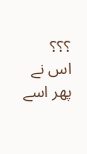؟؟؟
اس نے پھر اسے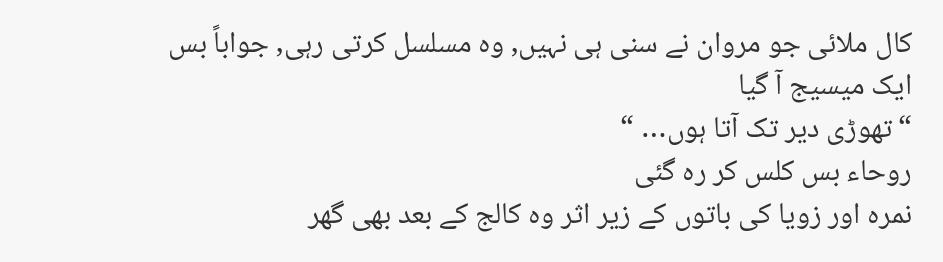کال ملائی جو مروان نے سنی ہی نہیں, وہ مسلسل کرتی رہی, جواباً بس ایک میسیج آ گیا
“تھوڑی دیر تک آتا ہوں… “
روحاء بس کلس کر رہ گئی
نمرہ اور زویا کی باتوں کے زیر اثر وہ کالج کے بعد بھی گھر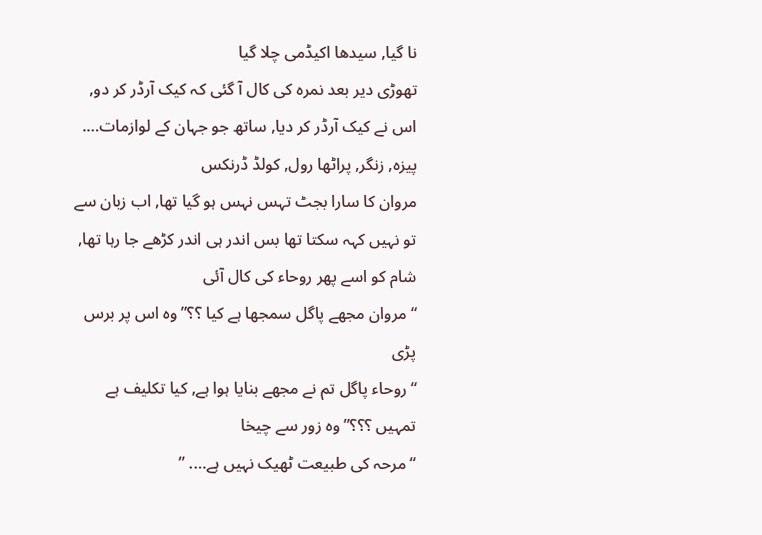نا گیا, سیدھا اکیڈمی چلا گیا
تھوڑی دیر بعد نمرہ کی کال آ گئی کہ کیک آرڈر کر دو, اس نے کیک آرڈر کر دیا, ساتھ جو جہان کے لوازمات…. پیزہ, زنگر, پراٹھا رول, کولڈ ڈرنکس
مروان کا سارا بجٹ تہس نہس ہو گیا تھا, اب زبان سے تو نہیں کہہ سکتا تھا بس اندر ہی اندر کڑھے جا رہا تھا, شام کو اسے پھر روحاء کی کال آئی
“مروان مجھے پاگل سمجھا ہے کیا ؟؟” وہ اس پر برس پڑی
“روحاء پاگل تم نے مجھے بنایا ہوا ہے, کیا تکلیف ہے تمہیں ؟؟؟” وہ زور سے چیخا
“مرحہ کی طبیعت ٹھیک نہیں ہے…. ”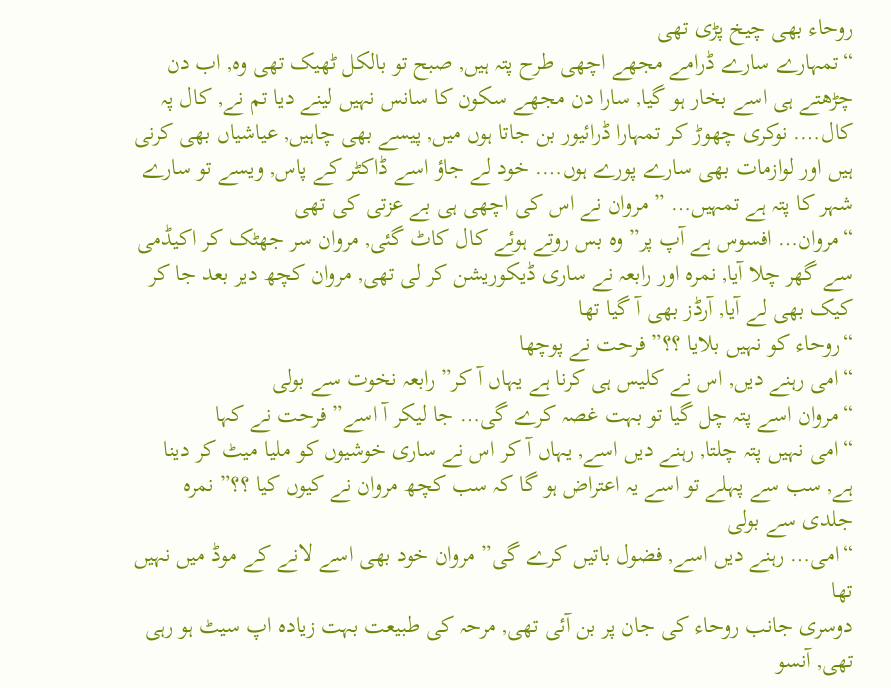روحاء بھی چیخ پڑی تھی
“تمہارے سارے ڈرامے مجھے اچھی طرح پتہ ہیں, صبح تو بالکل ٹھیک تھی وہ, اب دن چڑھتے ہی اسے بخار ہو گیا, سارا دن مجھے سکون کا سانس نہیں لینے دیا تم نے, کال پہ کال…. نوکری چھوڑ کر تمہارا ڈرائیور بن جاتا ہوں میں, پیسے بھی چاہیں, عیاشیاں بھی کرنی ہیں اور لوازمات بھی سارے پورے ہوں…. خود لے جاؤ اسے ڈاکٹر کے پاس, ویسے تو سارے شہر کا پتہ ہے تمہیں… ” مروان نے اس کی اچھی ہی بے عزتی کی تھی
“مروان… افسوس ہے آپ پر” وہ بس روتے ہوئے کال کاٹ گئی, مروان سر جھٹک کر اکیڈمی سے گھر چلا آیا, نمرہ اور رابعہ نے ساری ڈیکوریشن کر لی تھی, مروان کچھ دیر بعد جا کر کیک بھی لے آیا, آرڈز بھی آ گیا تھا
“روحاء کو نہیں بلایا ؟؟” فرحت نے پوچھا
“امی رہنے دیں, اس نے کلیس ہی کرنا ہے یہاں آ کر” رابعہ نخوت سے بولی
“مروان اسے پتہ چل گیا تو بہت غصہ کرے گی… جا لیکر آ اسے” فرحت نے کہا
“امی نہیں پتہ چلتا, رہنے دیں اسے, یہاں آ کر اس نے ساری خوشیوں کو ملیا میٹ کر دینا ہے, سب سے پہلے تو اسے یہ اعتراض ہو گا کہ سب کچھ مروان نے کیوں کیا ؟؟” نمرہ جلدی سے بولی
“امی… رہنے دیں اسے, فضول باتیں کرے گی” مروان خود بھی اسے لانے کے موڈ میں نہیں تھا
دوسری جانب روحاء کی جان پر بن آئی تھی, مرحہ کی طبیعت بہت زیادہ اپ سیٹ ہو رہی تھی, آنسو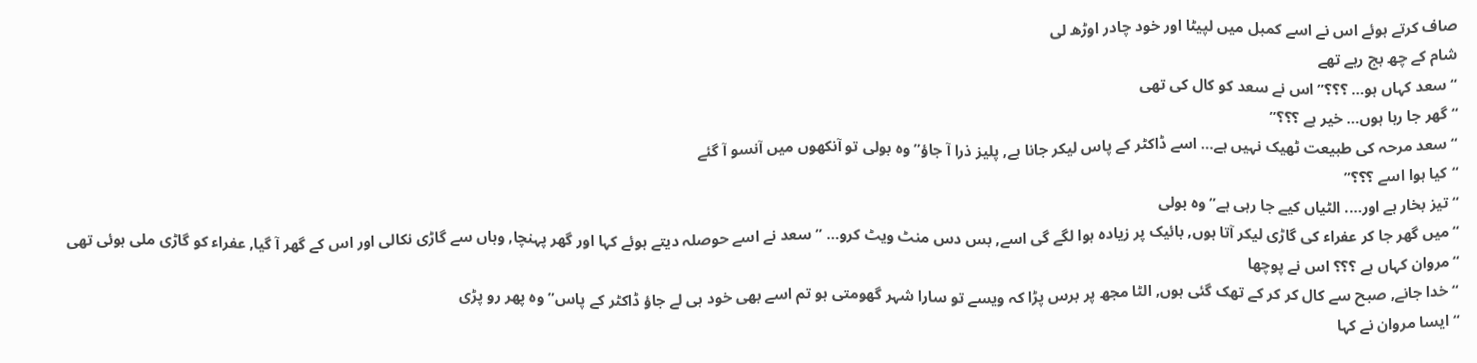صاف کرتے ہوئے اس نے اسے کمبل میں لپیٹا اور خود چادر اوڑھ لی
شام کے چھ بج رہے تھے
“سعد کہاں ہو… ؟؟؟” اس نے سعد کو کال کی تھی
“گھر جا رہا ہوں… خیر ہے ؟؟؟”
“سعد مرحہ کی طبیعت ٹھیک نہیں ہے… اسے ڈاکٹر کے پاس لیکر جانا ہے, پلیز ذرا آ جاؤ” وہ بولی تو آنکھوں میں آنسو آ گئے
“کیا ہوا اسے ؟؟؟”
“تیز بخار ہے اور…. الٹیاں کیے جا رہی ہے” وہ بولی
“میں گھر جا کر عفراء کی گاڑی لیکر آتا ہوں, بائیک پر زیادہ ہوا لگے گی اسے, بس دس منٹ ویٹ کرو… ” سعد نے اسے حوصلہ دیتے ہوئے کہا اور گھر پہنچا, وہاں سے گاڑی نکالی اور اس کے گھر آ گیا, عفراء کو گاڑی ملی ہوئی تھی
“مروان کہاں ہے ؟؟؟ اس نے پوچھا
“خدا جانے, صبح سے کال کر کر کے تھک گئی ہوں, الٹا مجھ پر برس پڑا کہ ویسے تو سارا شہر گھومتی ہو تم اسے بھی خود ہی لے جاؤ ڈاکٹر کے پاس” وہ پھر رو پڑی
“ایسا مروان نے کہا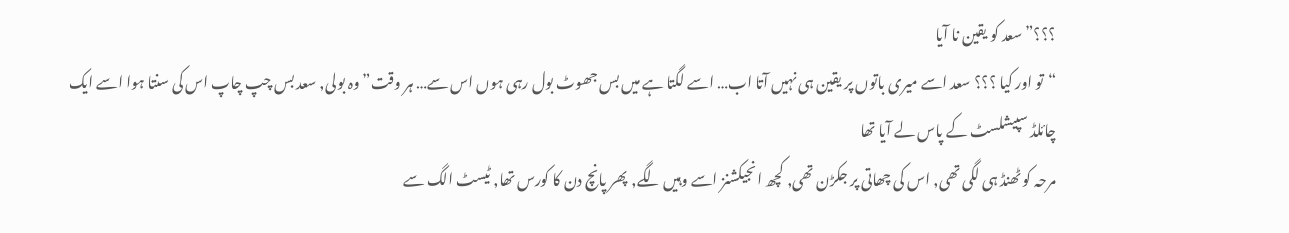؟؟؟” سعد کو یقین نا آیا
“تو اور کیا ؟؟؟ سعد اسے میری باتوں پر یقین ہی نہیں آتا اب… اسے لگتا ہے میں بس جھوٹ بول رہی ہوں اس سے… ہر وقت” وہ بولی, سعد بس چپ چاپ اس کی سنتا ہوا اسے ایک چائلڈ سپیشلسٹ کے پاس لے آیا تھا
مرحہ کو ٹھنڈ ہی لگی تھی, اس کی چھاتی پر جکڑن تھی, کچھ انجیکشنز اسے وہیں لگے, پھر پانچ دن کا کورس تھا, ٹیسٹ الگ سے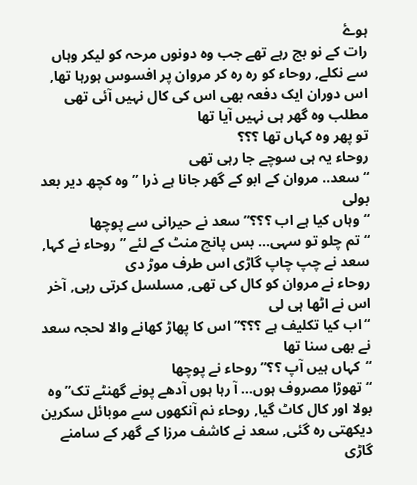ہوۓ
رات کے نو بج رہے تھے جب وہ دونوں مرحہ کو لیکر وہاں سے نکلے, روحاء کو رہ رہ کر مروان پر افسوس ہورہا تھا, اس دوران ایک دفعہ بھی اس کی کال نہیں آئی تھی مطلب وہ گھر ہی نہیں آیا تھا
تو پھر وہ کہاں تھا ؟؟؟
روحاء یہ ہی سوچے جا رہی تھی
“سعد.. مروان کے ابو کے گھر جانا ہے ذرا ” وہ کچھ دیر بعد بولی
“وہاں کیا ہے اب ؟؟؟” سعد نے حیرانی سے پوچھا
“تم چلو تو سہی… بس پانچ منٹ کے لئے ” روحاء نے کہا, سعد نے چپ چاپ گاڑی اس طرف موڑ دی
روحاء نے مروان کو کال کی تھی, مسلسل کرتی رہی, آخر اس نے اٹھا ہی لی
“اب کیا تکلیف ہے ؟؟؟” اس کا پھاڑ کھانے والا لحجہ سعد نے بھی سنا تھا
“کہاں ہیں آپ ؟؟” روحاء نے پوچھا
“تھوڑا مصروف ہوں… آ رہا ہوں آدھے پونے گھنٹے تک” وہ بولا اور کال کاٹ گیا, روحاء نم آنکھوں سے موبائل سکرین دیکھتی رہ گئی, سعد نے کاشف مرزا کے گھر کے سامنے گاڑی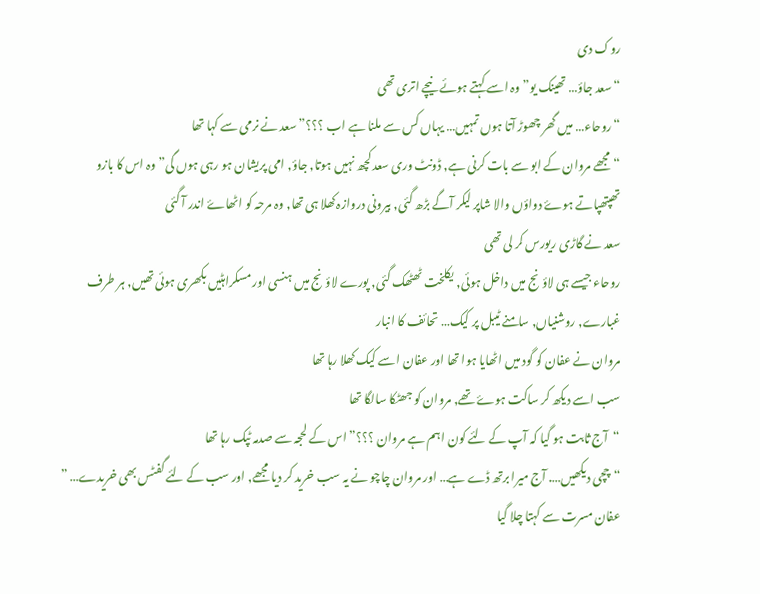روک دی
“سعد جاؤ… تھینک یو” وہ اسے کہتے ہوئے نیچے اتری تھی
“روحاء… میں گھر چھوڑ آتا ہوں تمہیں… یہاں کس سے ملنا ہے اب ؟؟؟” سعد نے نرمی سے کہا تھا
“مجھے مروان کے ابو سے بات کرنی ہے, ڈونٹ وری سعد کچھ نہیں ہوتا, جاؤ, امی پریشان ہو رہی ہوں گی” وہ اس کا بازو تھپتھپاتے ہوۓ دواؤں والا شاپر لیکر آگے بڑھ گئی, بیرونی دروازہ کھلا ہی تھا, وہ مرحہ کو اٹھاۓ اندر آ گئی
سعد نے گاڑی ریورس کر لی تھی
روحاء جیسے ہی لاؤنج میں داخل ہوئی, یکلخت ٹھٹھک گئی, پورے لاؤنج میں ہنسی اور مسکراہٹیں بکھری ہوئی تھیں, ہر طرف غبارے, روشنیاں, سامنے ٹیبل پر کیک… تحائف کا انبار
مروان نے عفان کو گود میں اٹھایا ہوا تھا اور عفان اسے کیک کھلا رہا تھا
سب اسے دیکھ کر ساکت ہوۓ تھے, مروان کو جھٹکا سالگا تھا
“آج ثابت ہو گیا کہ آپ کے لئے کون اہم ہے مروان ؟؟؟” اس کے لحجہ سے صدمہ ٹپک رہا تھا
“چچی دیکھیں…. آج میرا برتھ ڈے ہے… اور مروان چاچو نے یہ سب خرید کر دیا مجھے, اور سب کے لئے گفٹس بھی خریدے… ” عفان مسرت سے کہتا چلا گیا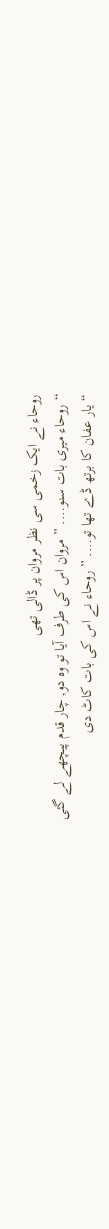روحاء نے ایک زخمی سی نظر مروان پر ڈالی تھی
“روحاء میری بات سنو…. ” مروان اس کی طرف آیا تو وہ دو, چار قدم پیچھے لے گئی
“یار عفان کا برتھ ڈے تھا تو…. ” روحاء نے اس کی بات کاٹ دی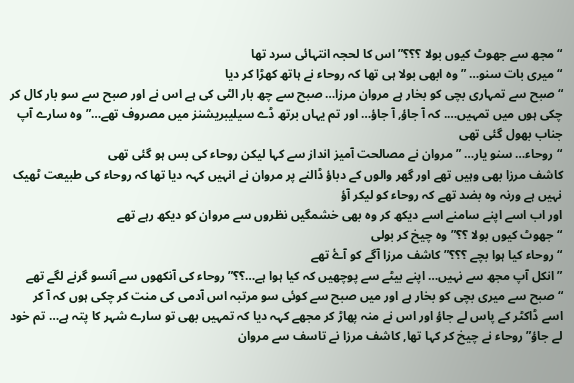“مجھ سے جھوٹ کیوں بولا ؟؟؟” اس کا لحجہ انتہائی سرد تھا
“میری بات سنو… ” وہ ابھی بولا ہی تھا کہ روحاء نے ہاتھ کھڑا کر دیا
“صبح سے تمہاری بچی کو بخار ہے مروان مرزا… صبح سے چھ بار الٹی کی ہے اس نے اور صبح سے سو بار کال کر چکی ہوں میں تمہیں…. کہ آ جاؤ, آ جاؤ… اور تم یہاں برتھ ڈے سیلیبریشنز میں مصروف تھے…”وہ سارے آپ جناب بھول گئی تھی
“روحاء… سنو یار… ” مروان نے مصالحت آمیز انداز سے کہا لیکن روحاء کی بس ہو گئی تھی
کاشف مرزا بھی وہیں تھے اور گھر والوں کے دباؤ ڈالنے پر مروان نے انہیں کہہ دیا تھا کہ روحاء کی طبیعت ٹھیک نہیں ہے ورنہ وہ بضد تھے کہ روحاء کو لیکر آؤ
اور اب اسے اپنے سامنے اسے دیکھ کر وہ بھی خشمگیں نظروں سے مروان کو دیکھ رہے تھے
“جھوٹ کیوں بولا ؟؟” وہ چیخ کر بولی
“روحاء کیا ہوا بچے ؟؟؟” کاشف مرزا آگے کو آۓ تھے
” انکل آپ مجھ سے نہیں… اپنے بیٹے سے پوچھیں کہ کیا ہوا ہے…؟؟” روحاء کی آنکھوں سے آنسو گرنے لگے تھے
“صبح سے میری بچی کو بخار ہے اور میں صبح سے کوئی سو مرتبہ اس آدمی کی منت کر چکی ہوں کہ آ کر اسے ڈاکٹر کے پاس لے جاؤ اور اس نے منہ پھاڑ کر مجھے کہہ دیا کہ تمہیں بھی تو سارے شہر کا پتہ ہے… تم خود لے جاؤ” روحاء نے چیخ کر کہا تھا, کاشف مرزا نے تاسف سے مروان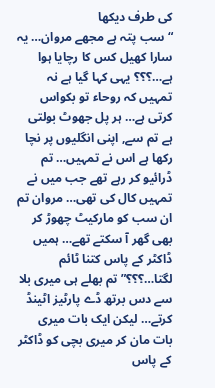کی طرف دیکھا
“سب پتہ ہے مجھے مروان… یہ سارا کھیل کس کا رچایا ہوا ہے…؟؟؟ یہی کہا گیا ہے نہ تمہیں کہ روحاء تو بکواس کرتی ہے… ہر پل جھوٹ بولتی ہے تم سے, اپنی انگلیوں پر نچا رکھا ہے اس نے تمہیں… تم ڈرائیو کر رہے تھے جب میں نے تمہیں کال کی تھی… مروان تم ان سب کو مارکیٹ چھوڑ کر بھی گھر آ سکتے تھے… ہمیں ڈاکٹر کے پاس کتنا ٹائم لگتا…؟؟؟” تم بھلے ہی میری بلا سے دس برتھ ڈے پارٹیز اٹینڈ کرتے… لیکن ایک بات میری بات مان کر میری بچی کو ڈاکٹر کے پاس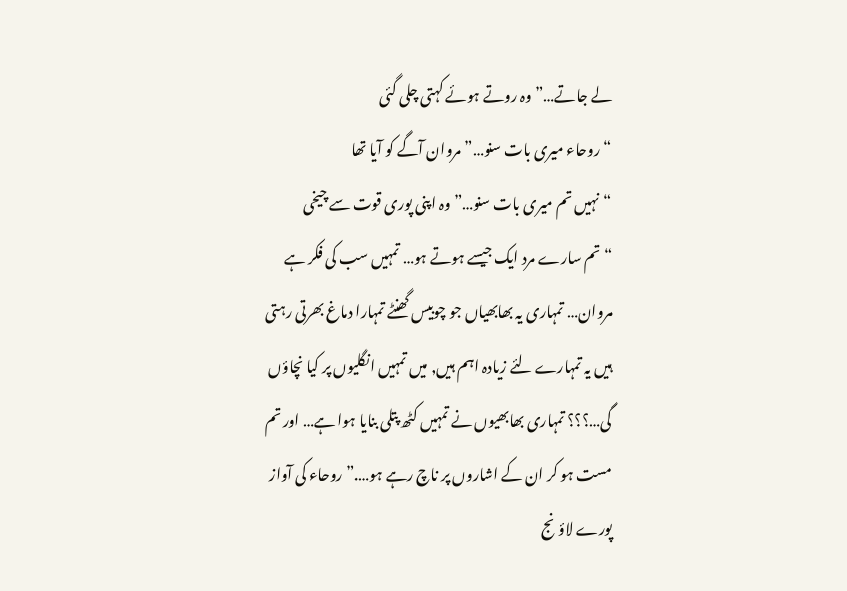لے جاتے…” وہ روتے ہوئے کہتی چلی گئی
“روحاء میری بات سنو…” مروان آگے کو آیا تھا
“نہیں تم میری بات سنو…” وہ اپنی پوری قوت سے چیخی
“تم سارے مرد ایک جیسے ہوتے ہو… تمہیں سب کی فکر ہے مروان… تمہاری یہ بھابھیاں جو چوبیس گھنٹے تمہارا دماغ بھرتی رہتی ہیں یہ تمہارے لئے زیادہ اہم ہیں, میں تمہیں انگلیوں پر کیا نچاؤں گی…؟؟؟ تمہاری بھابھیوں نے تمہیں کٹھ پتلی بنایا ہوا ہے… اور تم مست ہو کر ان کے اشاروں پر ناچ رہے ہو….” روحاء کی آواز پورے لاؤنج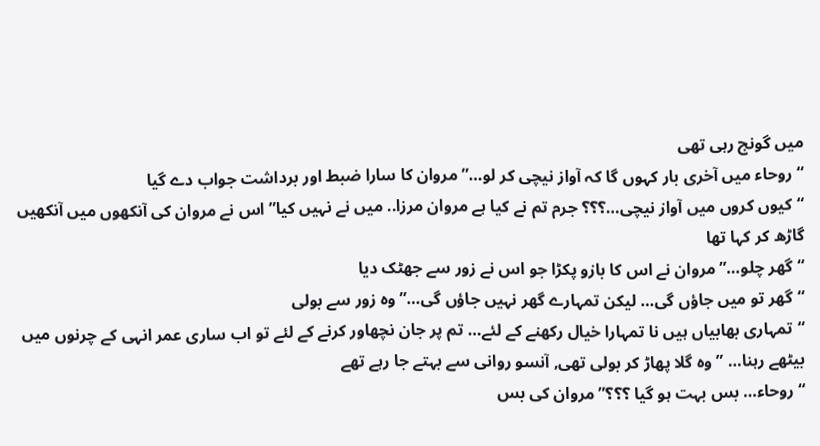میں گونج رہی تھی
“روحاء میں آخری بار کہوں گا کہ آواز نیچی کر لو…” مروان کا سارا ضبط اور برداشت جواب دے گیا
“کیوں کروں میں آواز نیچی…؟؟؟ جرم تم نے کیا ہے مروان مرزا.. میں نے نہیں کیا” اس نے مروان کی آنکھوں میں آنکھیں گاڑھ کر کہا تھا
“گھر چلو…” مروان نے اس کا بازو پکڑا جو اس نے زور سے جھٹک دیا
“گھر تو میں جاؤں گی… لیکن تمہارے گھر نہیں جاؤں گی…” وہ زور سے بولی
“تمہاری بھابیاں ہیں نا تمہارا خیال رکھنے کے لئے… تم پر جان نچھاور کرنے کے لئے تو اب ساری عمر انہی کے چرنوں میں بیٹھے رہنا… ” وہ گلا پھاڑ کر بولی تھی, آنسو روانی سے بہتے جا رہے تھے
“روحاء… بس بہت ہو گیا ؟؟؟” مروان کی بس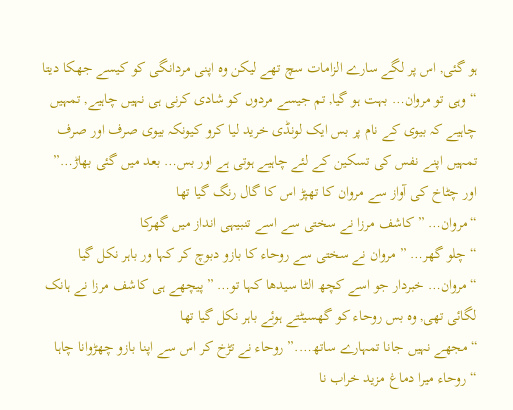ہو گئی, اس پر لگے سارے الزامات سچ تھے لیکن وہ اپنی مردانگی کو کیسے جھکا دیتا
“وہی تو مروان… بہت ہو گیا, تم جیسے مردوں کو شادی کرنی ہی نہیں چاہیے, تمہیں چاہیے کہ بیوی کے نام پر بس ایک لونڈی خرید لیا کرو کیونکہ بیوی صرف اور صرف تمہیں اپنے نفس کی تسکین کے لئے چاہیے ہوتی ہے اور بس… بعد میں گئی بھاڑ…” اور چٹاخ کی آواز سے مروان کا تھپڑ اس کا گال رنگ گیا تھا
“مروان… ” کاشف مرزا نے سختی سے اسے تنبیہی انداز میں گھرکا
“چلو گھر… ” مروان نے سختی سے روحاء کا بازو دبوچ کر کہا ور باہر نکل گیا
“مروان… خبردار جو اسے کچھ الٹا سیدھا کہا تو… ” پیچھے ہی کاشف مرزا نے ہانک لگائی تھی, وہ بس روحاء کو گھسیٹتے ہوئے باہر نکل گیا تھا
“مجھے نہیں جانا تمہارے ساتھ….” روحاء نے تڑخ کر اس سے اپنا بازو چھڑوانا چاہا
“روحاء میرا دماغ مزید خراب نا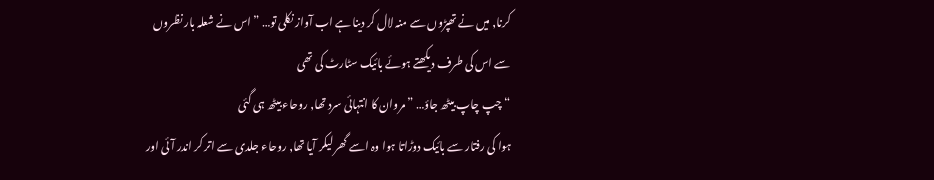کرنا, میں نے تھپڑوں سے منہ لال کر دینا ہے اب آواز نکلی تو… ” اس نے شعلہ بار نظروں سے اس کی طرف دیکھتے ہوئے بائیک سٹارٹ کی تھی
“چپ چاپ بیٹھ جاؤ… ” مروان کا انتہائی سرد تھا, روحاء بیٹھ ہی گئی
ہوا کی رفتار سے بائیک دوڑاتا ہوا وہ اسے گھر لیکر آیا تھا, روحاء جلدی سے اتر کر اندر آئی اور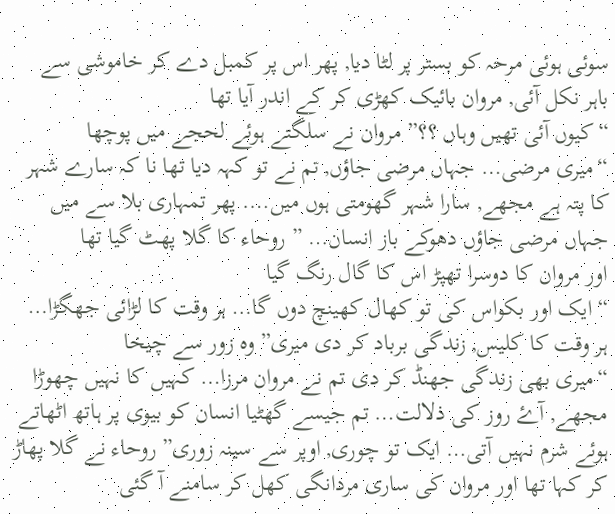سوئی ہوئی مرحہ کو بستر پر لٹا دیا, پھر اس پر کمبل دے کر خاموشی سے باہر نکل آئی, مروان بائیک کھڑی کر کے اندر آیا تھا
“کیوں آئی تھیں وہاں ؟؟” مروان نے سلگتے ہوئے لحجے میں پوچھا
“میری مرضی… جہاں مرضی جاؤں, تم نے تو کہہ دیا تھا نا کہ سارے شہر کا پتہ ہے مجھے, سارا شہر گھومتی ہوں میں…. پھر تمہاری بلا سے میں جہاں مرضی جاؤں دھوکے باز انسان… ” روحاء کا گلا پھٹ گیا تھا
اور مروان کا دوسرا تھپڑ اس کا گال رنگ گیا
“ایک اور بکواس کی تو کھال کھینچ دوں گا… ہر وقت کا لڑائی جھگڑا… ہر وقت کا کلیس, زندگی برباد کر دی میری” وہ زور سے چیخا
“میری بھی زندگی جھنڈ کر دی تم نے مروان مرزا… کہیں کا نہیں چھوڑا مجھے, آۓ روز کی ذلالت… تم جیسے گھٹیا انسان کو بیوی پر ہاتھ اٹھاتے ہوئے شرم نہیں آتی… ایک تو چوری, اوپر سے سینہ زوری” روحاء نے گلا پھاڑ کر کہا تھا اور مروان کی ساری مردانگی کھل کر سامنے آ گئی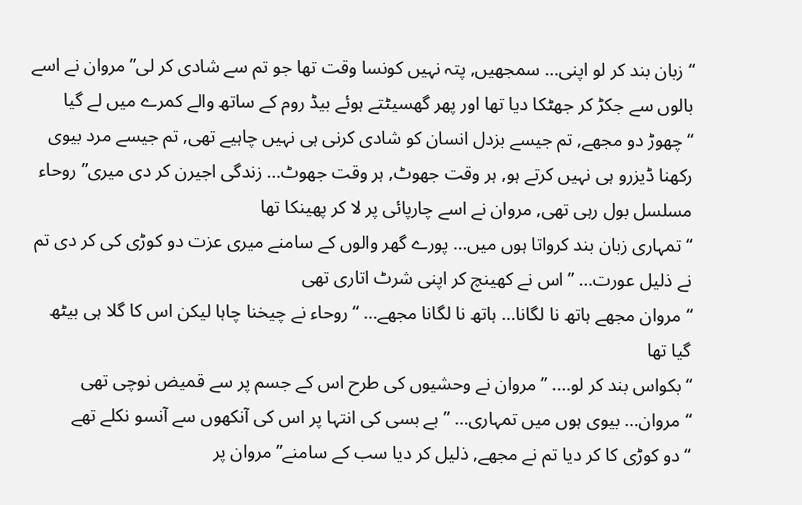“زبان بند کر لو اپنی… سمجھیں, پتہ نہیں کونسا وقت تھا جو تم سے شادی کر لی” مروان نے اسے بالوں سے جکڑ کر جھٹکا دیا تھا اور پھر گھسیٹتے ہوئے بیڈ روم کے ساتھ والے کمرے میں لے گیا
“چھوڑ دو مجھے, تم جیسے بزدل انسان کو شادی کرنی ہی نہیں چاہیے تھی, تم جیسے مرد بیوی رکھنا ڈیزرو ہی نہیں کرتے ہو, ہر وقت جھوٹ, ہر وقت جھوٹ… زندگی اجیرن کر دی میری” روحاء مسلسل بول رہی تھی, مروان نے اسے چارپائی پر لا کر پھینکا تھا
“تمہاری زبان بند کرواتا ہوں میں… پورے گھر والوں کے سامنے میری عزت دو کوڑی کی کر دی تم نے ذلیل عورت… ” اس نے کھینچ کر اپنی شرٹ اتاری تھی
“مروان مجھے ہاتھ نا لگانا… ہاتھ نا لگانا مجھے… “روحاء نے چیخنا چاہا لیکن اس کا گلا ہی بیٹھ گیا تھا
“بکواس بند کر لو…. ” مروان نے وحشیوں کی طرح اس کے جسم پر سے قمیض نوچی تھی
“مروان… بیوی ہوں میں تمہاری… ” بے بسی کی انتہا پر اس کی آنکھوں سے آنسو نکلے تھے
“دو کوڑی کا کر دیا تم نے مجھے, ذلیل کر دیا سب کے سامنے” مروان پر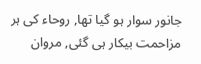جانور سوار ہو گیا تھا, روحاء کی ہر مزاحمت بیکار ہی گئی, مروان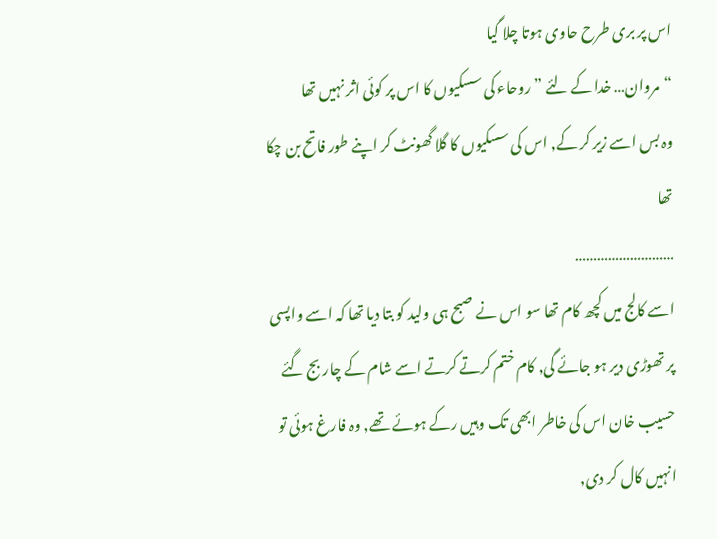اس پر بری طرح حاوی ہوتا چلا گیا
“مروان… خدا کے لئے ” روحاء کی سسکیوں کا اس پر کوئی اثر نہیں تھا
وہ بس اسے زیر کر کے, اس کی سسکیوں کا گلا گھونٹ کر اپنے طور فاتح بن چکا تھا
………………………
اسے کالج میں کچھ کام تھا سو اس نے صبح ہی ولید کو بتا دیا تھا کہ اسے واپسی پر تھوڑی دیر ہو جائے گی, کام ختم کرتے کرتے اسے شام کے چار بج گئے
حسیب خان اس کی خاطر ابھی تک وہیں رکے ہوئے تھے, وہ فارغ ہوئی تو انہیں کال کر دی,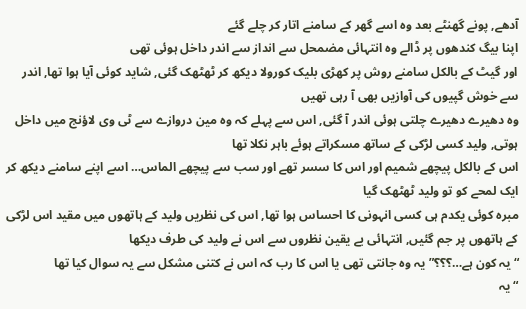آدھے, پونے گھنٹے بعد وہ اسے گھر کے سامنے اتار کر چلے گئے
اپنا بیگ کندھوں پر ڈالے وہ انتہائی مضمحل سے انداز سے اندر داخل ہوئی تھی
اور گیٹ کے بالکل سامنے روش پر کھڑی بلیک کورولا دیکھ کر ٹھٹھک گئی, شاید کوئی آیا ہوا تھا, اندر سے خوش گپیوں کی آوازیں بھی آ رہی تھیں
وہ دھیرے دھیرے چلتی ہوئی اندر آ گئی, اس سے پہلے کہ وہ مین دروازے سے ٹی وی لاؤنج میں داخل ہوتی, ولید کسی لڑکی کے ساتھ مسکراتے ہوئے باہر نکلا تھا
اس کے بالکل پیچھے شمیم اور اس کا سسر تھے اور سب سے پیچھے الماس… اسے اپنے سامنے دیکھ کر ایک لمحے کو تو ولید ٹھٹھک گیا
مبرہ کوئی یکدم ہی کسی انہونی کا احساس ہوا تھا, اس کی نظریں ولید کے ہاتھوں میں مقید اس لڑکی کے ہاتھوں پر جم گئیں, انتہائی بے یقین نظروں سے اس نے ولید کی طرف دیکھا
“یہ کون ہے…؟؟؟” یہ وہ جانتی تھی یا اس کا رب کہ اس نے کتنی مشکل سے یہ سوال کیا تھا
“یہ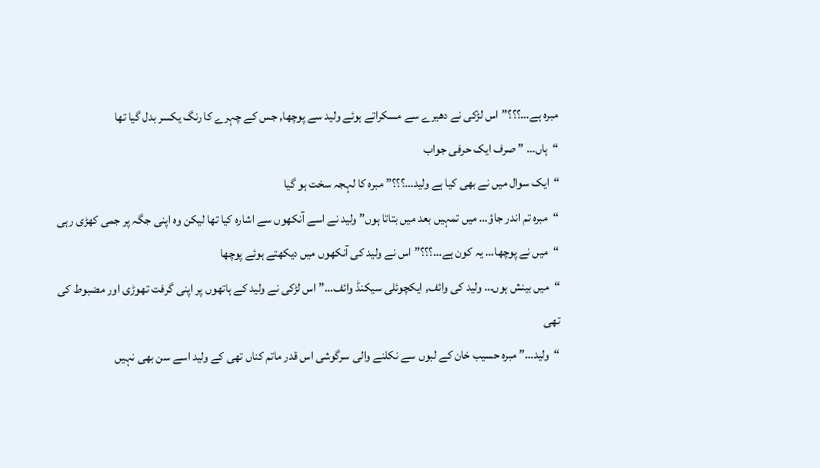مبرہ ہے…؟؟؟”اس لڑکی نے دھیرے سے مسکراتے ہوئے ولید سے پوچھا, جس کے چہرے کا رنگ یکسر بدل گیا تھا
“ہاں… ” صرف ایک حرفی جواب
“ایک سوال میں نے بھی کیا ہے ولید…؟؟؟” مبرہ کا لہجہ سخت ہو گیا
“مبرہ تم اندر جاؤ… میں تمہیں بعد میں بتاتا ہوں” ولید نے اسے آنکھوں سے اشارہ کیا تھا لیکن وہ اپنی جگہ پر جمی کھڑی رہی
“میں نے پوچھا… یہ کون ہے…؟؟؟” اس نے ولید کی آنکھوں میں دیکھتے ہوئے پوچھا
“میں بینش ہوں… ولید کی وائف, ایکچوئلی سیکنڈ وائف…” اس لڑکی نے ولید کے ہاتھوں پر اپنی گرفت تھوڑی اور مضبوط کی تھی
“ولید…” مبرہ حسیب خان کے لبوں سے نکلنے والی سرگوشی اس قدر ماتم کناں تھی کے ولید اسے سن بھی نہیں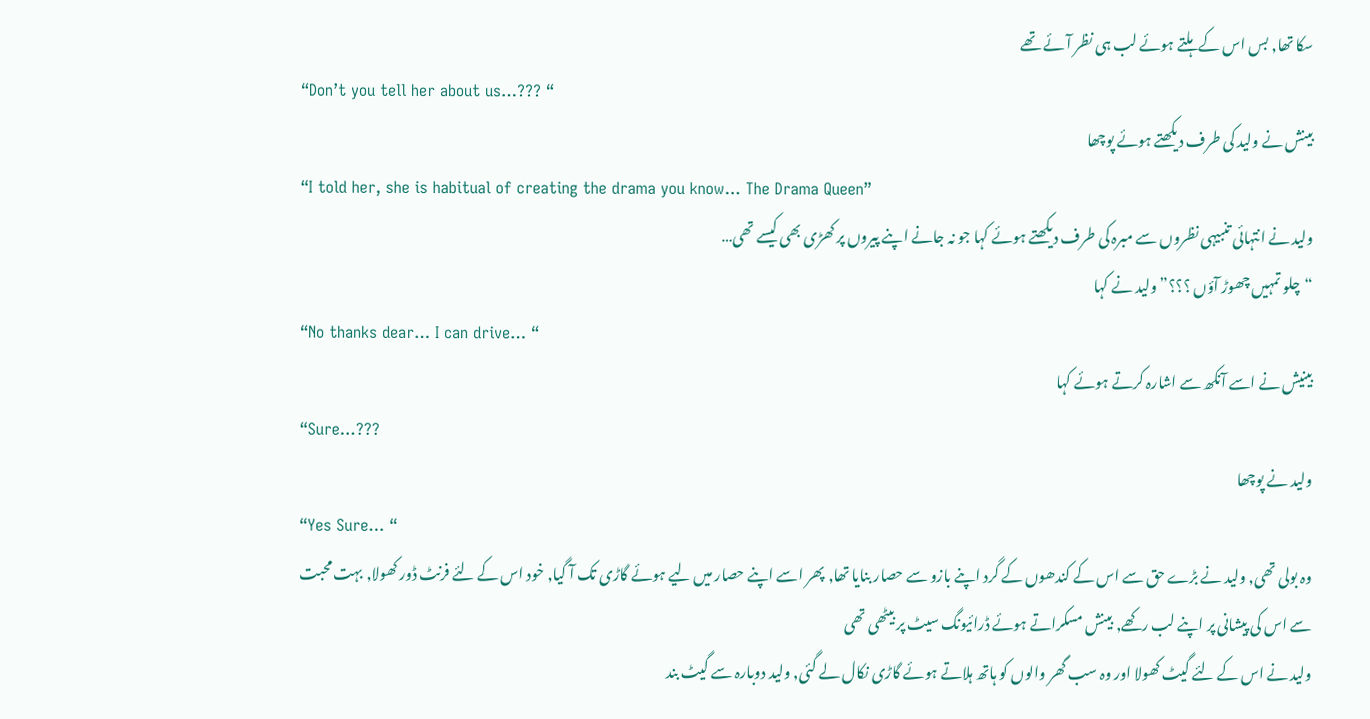سکا تھا, بس اس کے ہلتے ہوئے لب ہی نظر آئے تھے
“Don’t you tell her about us…??? “
بینش نے ولید کی طرف دیکھتے ہوئے پوچھا
“I told her, she is habitual of creating the drama you know… The Drama Queen”
ولید نے انتہائی تنبیہی نظروں سے مبرہ کی طرف دیکھتے ہوئے کہا جو نہ جانے اپنے پیروں پر کھڑی بھی کیسے تھی…
“چلو تمہیں چھوڑ آؤں ؟؟؟” ولید نے کہا
“No thanks dear… I can drive… “
بینیش نے اسے آنکھ سے اشارہ کرتے ہوئے کہا
“Sure…???
ولید نے پوچھا
“Yes Sure… “
وہ بولی تھی, ولید نے بڑے حق سے اس کے کندھوں کے گرد اپنے بازو سے حصار بنایا تھا, پھر اسے اپنے حصار میں لیے ہوئے گاڑی تک آ گیا, خود اس کے لئے فرنٹ ڈور کھولا, بہت محبت سے اس کی پیشانی پر اپنے لب رکھے, بینش مسکراتے ہوئے ڈرائیونگ سیٹ پر بیٹھی تھی
ولید نے اس کے لئے گیٹ کھولا اور وہ سب گھر والوں کو ہاتھ ہلاتے ہوئے گاڑی نکال لے گئی, ولید دوبارہ سے گیٹ بند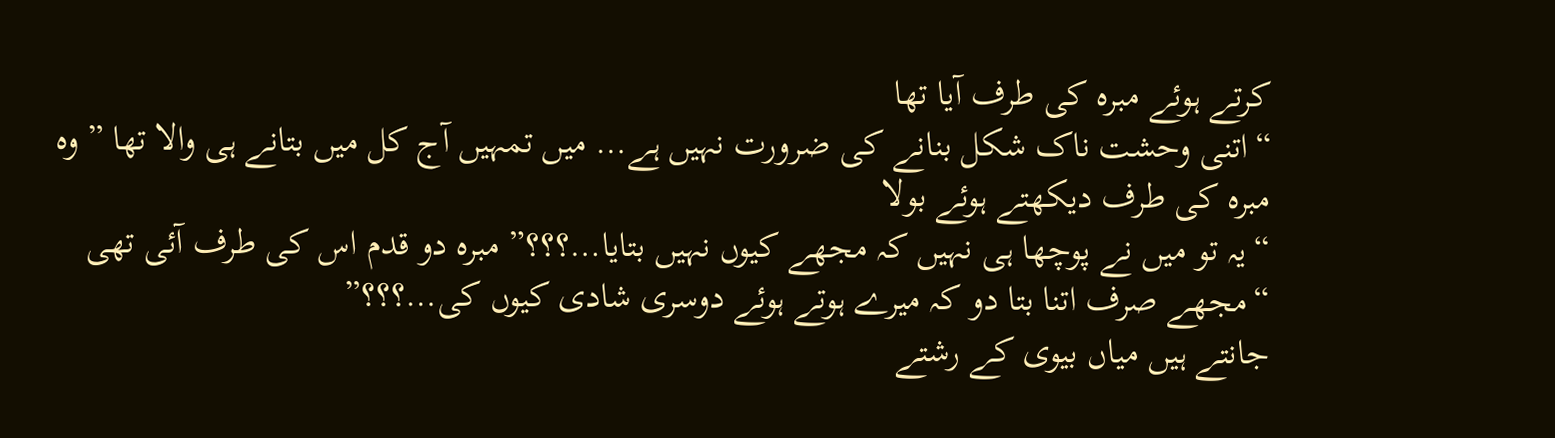کرتے ہوئے مبرہ کی طرف آیا تھا
“اتنی وحشت ناک شکل بنانے کی ضرورت نہیں ہے… میں تمہیں آج کل میں بتانے ہی والا تھا ” وہ مبرہ کی طرف دیکھتے ہوئے بولا
“یہ تو میں نے پوچھا ہی نہیں کہ مجھے کیوں نہیں بتایا…؟؟؟” مبرہ دو قدم اس کی طرف آئی تھی
“مجھے صرف اتنا بتا دو کہ میرے ہوتے ہوئے دوسری شادی کیوں کی…؟؟؟”
جانتے ہیں میاں بیوی کے رشتے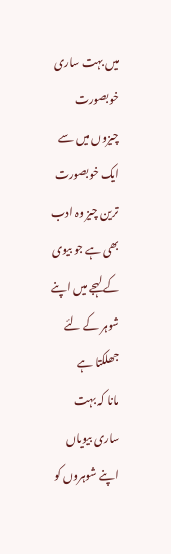میں بہت ساری خوبصورت چیزوں میں سے ایک خوبصورت ترین چیز وہ ادب بھی ہے جو بیوی کے لہجے میں اپنے شوہر کے لئے جھلکتا ہے
مانا کہ بہت ساری بیویاں اپنے شوہروں کو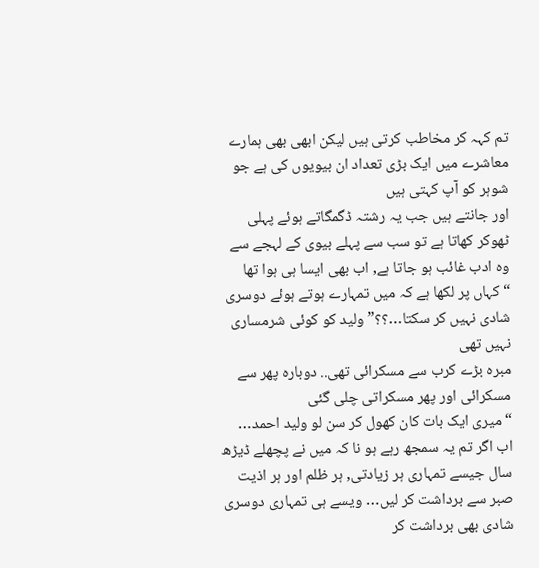تم کہہ کر مخاطب کرتی ہیں لیکن ابھی بھی ہمارے معاشرے میں ایک بڑی تعداد ان بیویوں کی ہے جو شوہر کو آپ کہتی ہیں
اور جانتے ہیں جب یہ رشتہ ڈگمگاتے ہوئے پہلی ٹھوکر کھاتا ہے تو سب سے پہلے بیوی کے لہجے سے وہ ادب غائب ہو جاتا ہے, اب بھی ایسا ہی ہوا تھا
“کہاں پر لکھا ہے کہ میں تمہارے ہوتے ہوئے دوسری شادی نہیں کر سکتا…؟؟” ولید کو کوئی شرمساری نہیں تھی
مبرہ بڑے کرب سے مسکرائی تھی.. دوبارہ پھر سے مسکرائی اور پھر مسکراتی چلی گئی
“میری ایک بات کان کھول کر سن لو ولید احمد… اب اگر تم یہ سمجھ رہے ہو نا کہ میں نے پچھلے ڈیڑھ سال جیسے تمہاری ہر زیادتی, ہر ظلم اور ہر اذیت صبر سے برداشت کر لیں… ویسے ہی تمہاری دوسری شادی بھی برداشت کر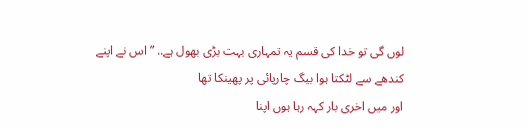لوں گی تو خدا کی قسم یہ تمہاری بہت بڑی بھول ہے.. ” اس نے اپنے کندھے سے لٹکتا ہوا بیگ چارپائی پر پھینکا تھا
اور میں اخری بار کہہ رہا ہوں اپنا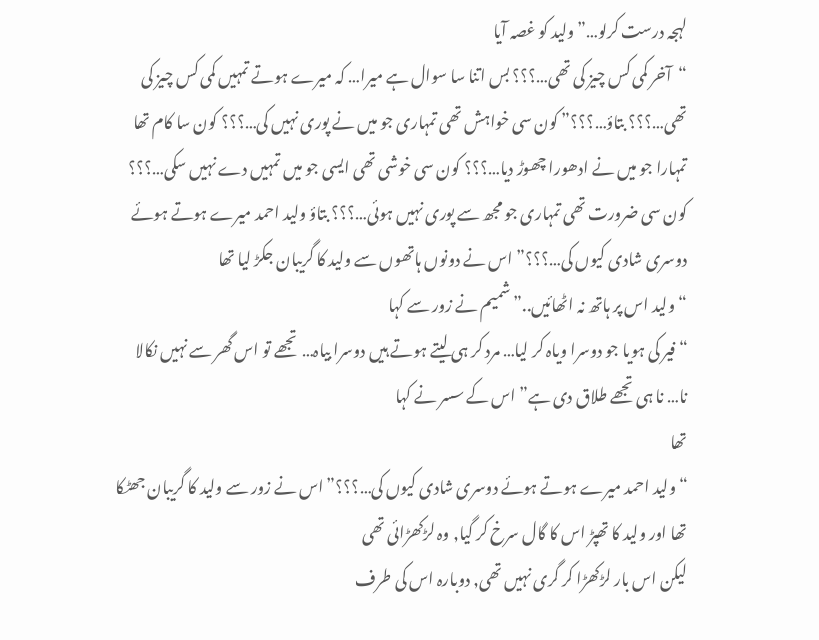لہجہ درست کرلو…” ولید کو غصہ آیا
“آخر کمی کس چیز کی تھی…؟؟؟ بس اتنا سا سوال ہے میرا… کہ میرے ہوتے تمہیں کمی کس چیز کی تھی…؟؟؟ بتاؤ…؟؟؟” کون سی خواہش تھی تمہاری جو میں نے پوری نہیں کی…؟؟؟ کون سا کام تھا تمہارا جو میں نے ادھورا چھوڑ دیا…؟؟؟ کون سی خوشی تھی ایسی جو میں تمہیں دے نہیں سکی…؟؟؟ کون سی ضرورت تھی تمہاری جو مجھ سے پوری نہیں ہوئی…؟؟؟ بتاؤ ولید احمد میرے ہوتے ہوئے دوسری شادی کیوں کی…؟؟؟” اس نے دونوں ہاتھوں سے ولید کا گریبان جکڑ لیا تھا
“ولید اس پر ہاتھ نہ اٹھائیں..” شمیم نے زور سے کہا
“فیر کی ہویا جو دوسرا ویاہ کر لیا… مرد کر ہی لیتے ہوتے ہیں دوسرا بیاہ… تجھے تو اس گھر سے نہیں نکالا نا… نا ہی تجھے طلاق دی ہے” اس کے سسر نے کہا
تھا
“ولید احمد میرے ہوتے ہوئے دوسری شادی کیوں کی…؟؟؟” اس نے زور سے ولید کا گریبان جھٹکا تھا اور ولید کا تھپڑ اس کا گال سرخ کر گیا, وہ لڑکھڑائی تھی
لیکن اس بار لڑکھڑا کر گری نہیں تھی, دوبارہ اس کی طرف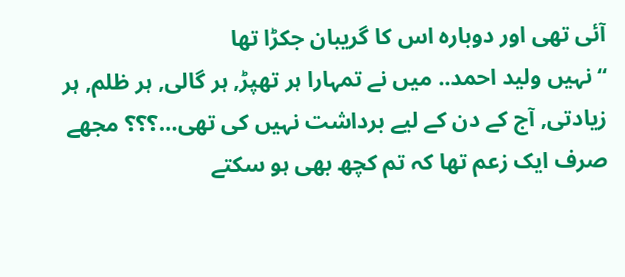آئی تھی اور دوبارہ اس کا گریبان جکڑا تھا
“نہیں ولید احمد.. میں نے تمہارا ہر تھپڑ, ہر گالی, ہر ظلم, ہر زیادتی, آج کے دن کے لیے برداشت نہیں کی تھی…؟؟؟ مجھے صرف ایک زعم تھا کہ تم کچھ بھی ہو سکتے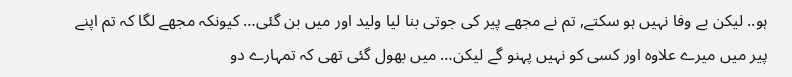ہو.. لیکن بے وفا نہیں ہو سکتے, تم نے مجھے پیر کی جوتی بنا لیا ولید اور میں بن گئی… کیونکہ مجھے لگا کہ تم اپنے پیر میں میرے علاوہ اور کسی کو نہیں پہنو گے لیکن… میں بھول گئی تھی کہ تمہارے دو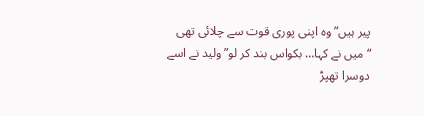پیر ہیں” وہ اپنی پوری قوت سے چلائی تھی
“میں نے کہا… بکواس بند کر لو” ولید نے اسے دوسرا تھپڑ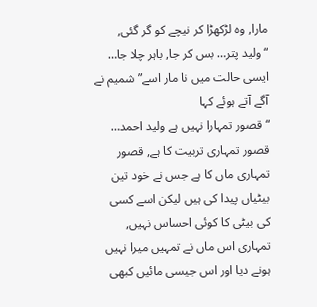مارا, وہ لڑکھڑا کر نیچے کو گر گئی,
“ولید پتر… بس کر جا, باہر چلا جا… ایسی حالت میں نا مار اسے” شمیم نے آگے آتے ہوئے کہا
“قصور تمہارا نہیں ہے ولید احمد… قصور تمہاری تربیت کا ہے, قصور تمہاری ماں کا ہے جس نے خود تین بیٹیاں پیدا کی ہیں لیکن اسے کسی کی بیٹی کا کوئی احساس نہیں, تمہاری اس ماں نے تمہیں میرا نہیں ہونے دیا اور اس جیسی مائیں کبھی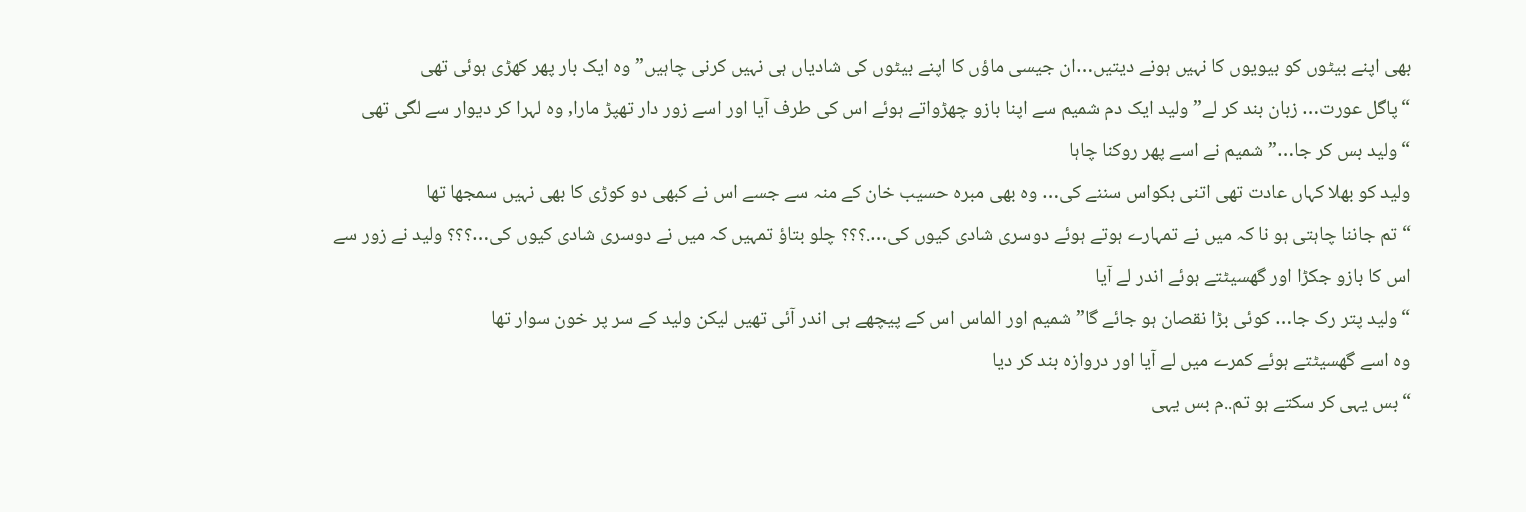بھی اپنے بیٹوں کو بیویوں کا نہیں ہونے دیتیں…ان جیسی ماؤں کا اپنے بیٹوں کی شادیاں ہی نہیں کرنی چاہیں” وہ ایک بار پھر کھڑی ہوئی تھی
“پاگل عورت… زبان بند کر لے” ولید ایک دم شمیم سے اپنا بازو چھڑواتے ہوئے اس کی طرف آیا اور اسے زور دار تھپڑ مارا, وہ لہرا کر دیوار سے لگی تھی
“ولید بس کر جا…” شمیم نے اسے پھر روکنا چاہا
ولید کو بھلا کہاں عادت تھی اتنی بکواس سننے کی… وہ بھی مبرہ حسیب خان کے منہ سے جسے اس نے کبھی دو کوڑی کا بھی نہیں سمجھا تھا
“تم جاننا چاہتی ہو نا کہ میں نے تمہارے ہوتے ہوئے دوسری شادی کیوں کی….؟؟؟ چلو بتاؤ تمہیں کہ میں نے دوسری شادی کیوں کی…؟؟؟ ولید نے زور سے اس کا بازو جکڑا اور گھسیٹتے ہوئے اندر لے آیا
“ولید پتر رک جا… کوئی بڑا نقصان ہو جائے گا” شمیم اور الماس اس کے پیچھے ہی اندر آئی تھیں لیکن ولید کے سر پر خون سوار تھا
وہ اسے گھسیٹتے ہوئے کمرے میں لے آیا اور دروازہ بند کر دیا
“بس یہی کر سکتے ہو تم..م بس یہی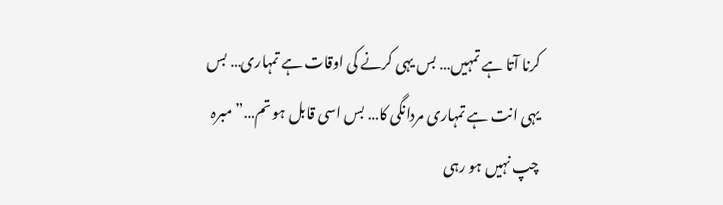کرنا آتا ہے تمہیں… بس یہی کرنے کی اوقات ہے تمہاری… بس یہی انت ہے تمہاری مردانگی کا… بس اسی قابل ہو تم…” مبرہ چپ نہیں ہو رہی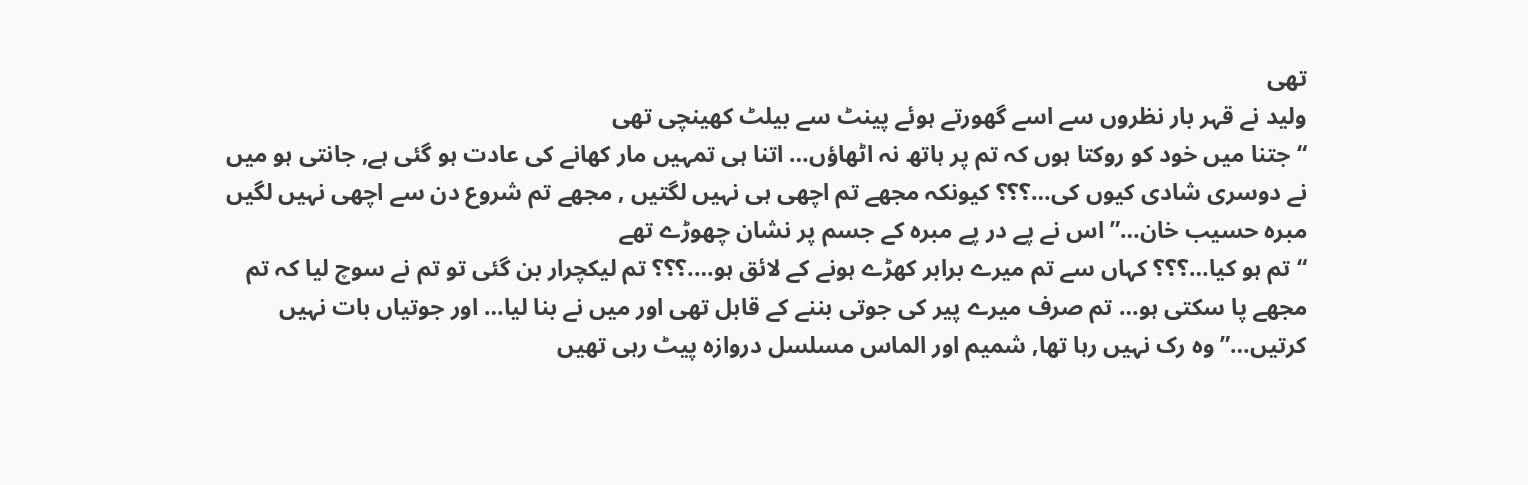تھی
ولید نے قہر بار نظروں سے اسے گھورتے ہوئے پینٹ سے بیلٹ کھینچی تھی
“جتنا میں خود کو روکتا ہوں کہ تم پر ہاتھ نہ اٹھاؤں… اتنا ہی تمہیں مار کھانے کی عادت ہو گئی ہے, جانتی ہو میں نے دوسری شادی کیوں کی…؟؟؟ کیونکہ مجھے تم اچھی ہی نہیں لگتیں , مجھے تم شروع دن سے اچھی نہیں لگیں مبرہ حسیب خان…” اس نے پے در پے مبرہ کے جسم پر نشان چھوڑے تھے
“تم ہو کیا…؟؟؟ کہاں سے تم میرے برابر کھڑے ہونے کے لائق ہو….؟؟؟ تم لیکچرار بن گئی تو تم نے سوچ لیا کہ تم مجھے پا سکتی ہو… تم صرف میرے پیر کی جوتی بننے کے قابل تھی اور میں نے بنا لیا… اور جوتیاں بات نہیں کرتیں…” وہ رک نہیں رہا تھا, شمیم اور الماس مسلسل دروازہ پیٹ رہی تھیں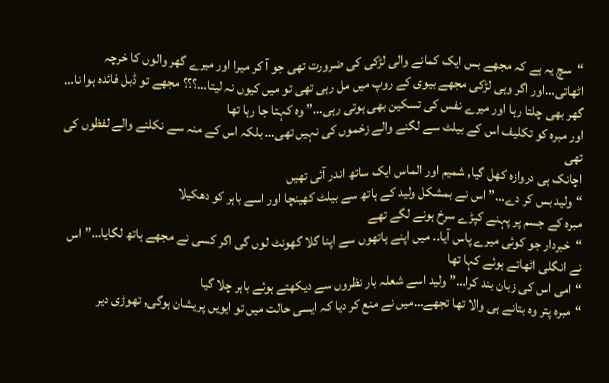“سچ یہ ہے کہ مجھے بس ایک کمانے والی لڑکی کی ضرورت تھی جو آ کر میرا اور میرے گھر والوں کا خرچہ اٹھاتی…اور اگر وہی لڑکی مجھے بیوی کے روپ میں مل رہی تھی تو میں کیوں نہ لیتا…؟؟؟ مجھے تو ڈبل فائدہ ہوا نا… گھر بھی چلتا رہا اور میرے نفس کی تسکین بھی ہوتی رہی…” وہ کہتا جا رہا تھا
اور مبرہ کو تکلیف اس کے بیلٹ سے لگنے والے زخموں کی نہیں تھی… بلکہ اس کے منہ سے نکلنے والے لفظوں کی تھی
اچانک ہی دروازہ کھل گیا, شمیم اور الماس ایک ساتھ اندر آئی تھیں
“ولید بس کر دے…” اس نے بمشکل ولید کے ہاتھ سے بیلٹ کھینچا اور اسے باہر کو دھکیلا
مبرہ کے جسم پر پہنے کپڑے سرخ ہونے لگے تھے
“خبردار جو کوئی میرے پاس آیا.. میں اپنے ہاتھوں سے اپنا گلا گھونٹ لوں گی اگر کسی نے مجھے ہاتھ لگایا…” اس نے انگلی اٹھاتے ہوئے کہا تھا
“امی اس کی زبان بند کرا…” ولید اسے شعلہ بار نظروں سے دیکھتے ہوئے باہر چلا گیا
“مبرہ پتر وہ بتانے ہی والا تھا تجھے…میں نے منع کر دیا کہ ایسی حالت میں تو ایویں پریشان ہوگی, تھوڑی دیر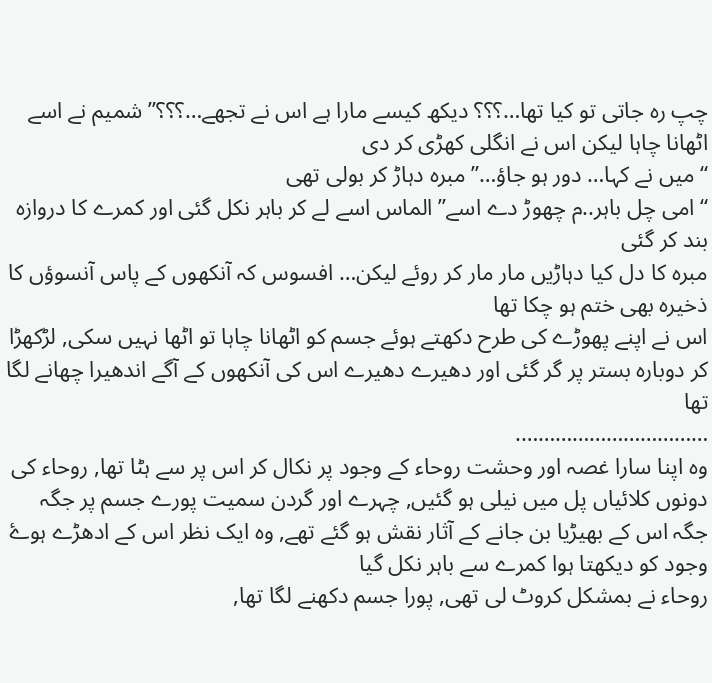چپ رہ جاتی تو کیا تھا…؟؟؟ دیکھ کیسے مارا ہے اس نے تجھے…؟؟؟” شمیم نے اسے اٹھانا چاہا لیکن اس نے انگلی کھڑی کر دی
“میں نے کہا… دور ہو جاؤ…” مبرہ دہاڑ کر بولی تھی
“امی چل باہر..م چھوڑ دے اسے” الماس اسے لے کر باہر نکل گئی اور کمرے کا دروازہ بند کر گئی
مبرہ کا دل کیا دہاڑیں مار مار کر روئے لیکن… افسوس کہ آنکھوں کے پاس آنسوؤں کا ذخیرہ بھی ختم ہو چکا تھا
اس نے اپنے پھوڑے کی طرح دکھتے ہوئے جسم کو اٹھانا چاہا تو اٹھا نہیں سکی, لڑکھڑا کر دوبارہ بستر پر گر گئی اور دھیرے دھیرے اس کی آنکھوں کے آگے اندھیرا چھانے لگا تھا
…………………………….
وہ اپنا سارا غصہ اور وحشت روحاء کے وجود پر نکال کر اس پر سے ہٹا تھا, روحاء کی دونوں کلائیاں پل میں نیلی ہو گئیں, چہرے اور گردن سمیت پورے جسم پر جگہ جگہ اس کے بھیڑیا بن جانے کے آثار نقش ہو گئے تھے, وہ ایک نظر اس کے ادھڑے ہوۓ وجود کو دیکھتا ہوا کمرے سے باہر نکل گیا
روحاء نے بمشکل کروٹ لی تھی, پورا جسم دکھنے لگا تھا,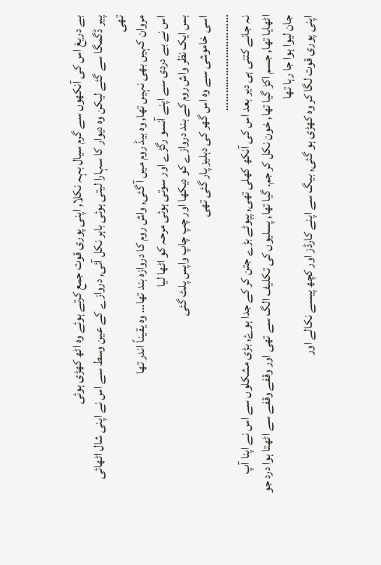بے دریغ اس کی آنکھوں سے گرم سیال بہہ نکلا, اپنی پوری قوت جمع کرتے ہوئے وہ اٹھ کھڑی ہوئی
پیر ڈگمگا سے گئے لیکن وہ دیوار کا سہارا لیتی ہوئی باہر نکل آئی, دروازے کے عین وسط سے اس نے اپنی شال اٹھائی تھی
مروان کہیں بھی نہیں تھا, وہ بیڈ روم میں آ گئی, واش روم کا دروازہ بند تھا… وہ یقیناً اندر تھا
اس نے بے دردی سے اپنے آنسو رگڑے اور سوتی ہوئی مرحہ کو اٹھا لیا
بس ایک نظر واش روم کے بند دروازے کو دیکھا اور چپ چاپ واپس پلٹ گئی
اسی خاموشی سے وہ اس گھر کی دہلیز پار گئی تھی
……………………………
نہ جانے کتنی ہی دیر بعد اس کی آنکھ کھلی تھی, پپوٹے بڑے جتن کر کے جدا ہوۓ, بڑی مشکلوں سے اس نے اپنا آپ اٹھایا تھا, جسم اکڑ گیا تھا, خون نکل کر جم. گیا تھا, پسلیوں کی تکلیف الگ سے تھی اور وقفے وقفے سے اٹھتا ہوا درد جو جان لیوا ہوا جا رہا تھا
اپنی پوری قوت لگا کر وہ کھڑی ہو گئی, بیگ سے اپنے کارڈز اور کچھ پیسے نکالے اور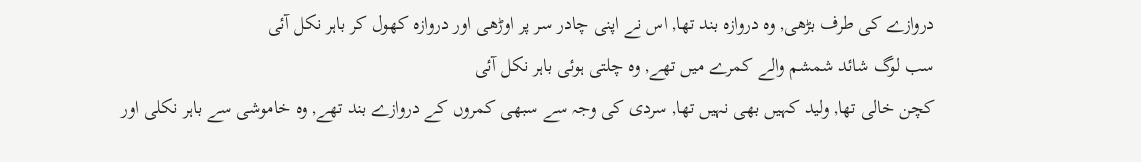دروازے کی طرف بڑھی, وہ دروازہ بند تھا, اس نے اپنی چادر سر پر اوڑھی اور دروازہ کھول کر باہر نکل آئی
سب لوگ شائد شمشم والے کمرے میں تھے, وہ چلتی ہوئی باہر نکل آئی
کچن خالی تھا, ولید کہیں بھی نہیں تھا, سردی کی وجہ سے سبھی کمروں کے دروازے بند تھے, وہ خاموشی سے باہر نکلی اور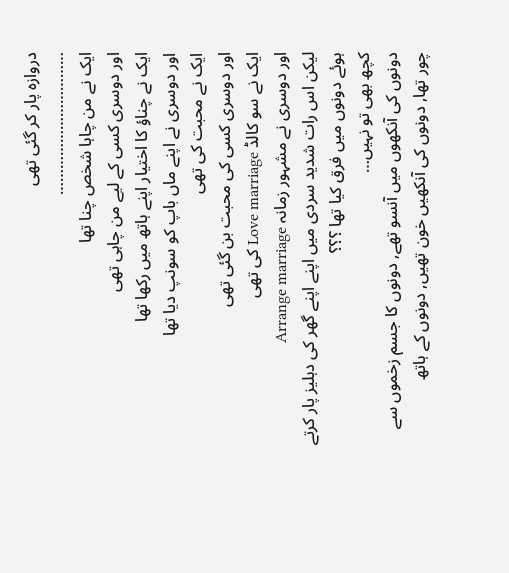دروازہ پار کر گئی تھی
……………………………
ایک نے من چاہا شخص چنا تھا
اور دوسری کسی کے لیے من چاہی تھی
ایک نے چناؤ کا اختیار اپنے ہاتھ میں رکھا تھا
اور دوسری نے اپنے ماں باپ کو سونپ دیا تھا
ایک نے محبت کی تھی
اور دوسری کسی کی محبت بن گئی تھی
ایک نے سو کالڈ Love marriage کی تھی
اور دوسری نے مشہور زمانہ Arrange marriage
لیکن اس رات شدید سردی میں اپنے اپنے گھر کی دہلیز پار کرتے ہوئے دونوں میں فرق کیا تھا ؟؟؟
کچھ بھی تو نہیں…
دونوں کی آنکھوں میں آنسو تھے, دونوں کا جسم زخموں سے چور تھا, دونوں کی آنکھیں خون تھیں, دونوں کے ہاتھ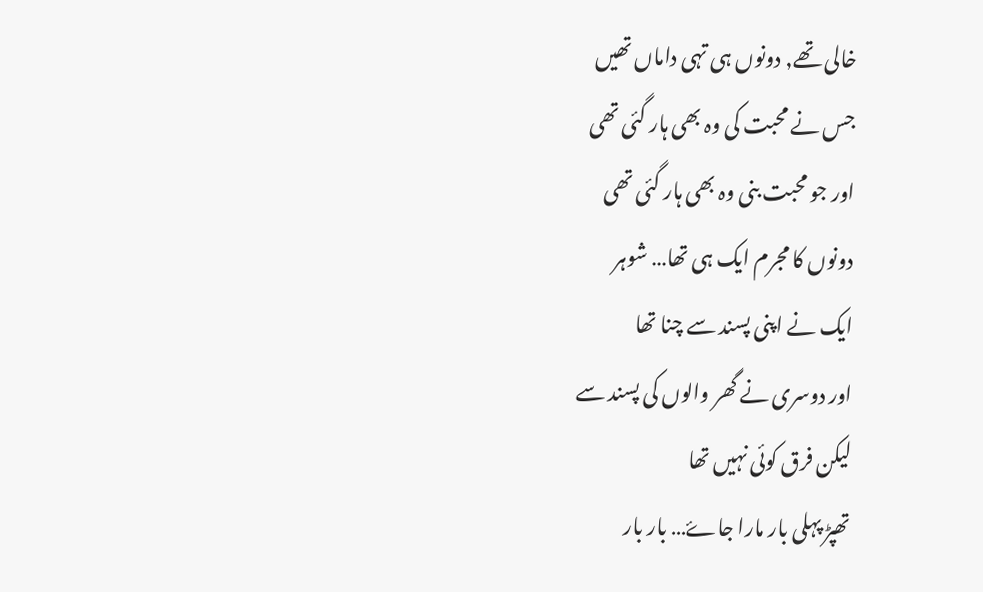خالی تھے, دونوں ہی تہی داماں تھیں
جس نے محبت کی وہ بھی ہار گئی تھی
اور جو محبت بنی وہ بھی ہار گئی تھی
دونوں کا مجرم ایک ہی تھا… شوہر
ایک نے اپنی پسند سے چنا تھا
اور دوسری نے گھر والوں کی پسند سے
لیکن فرق کوئی نہیں تھا
تھپڑ پہلی بار مارا جاۓ… بار بار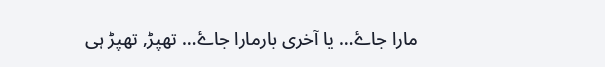مارا جاۓ… یا آخری بارمارا جاۓ… تھپڑ, تھپڑ ہی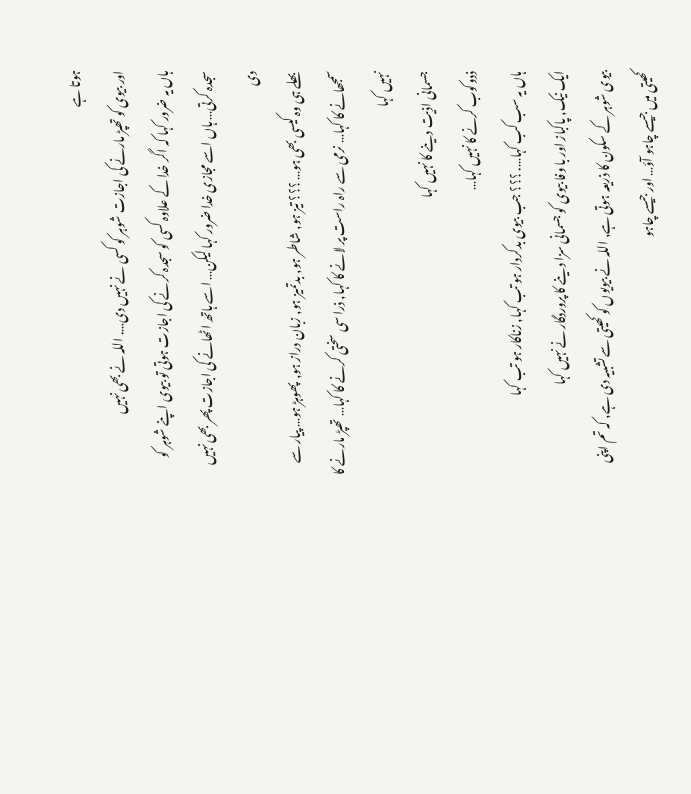ہوتا ہے
اور بیوی کو تھپڑ مارنے کی اجازت شوہر کو کسی نے نہیں دی…. اللہ نے بھی نہیں
ہاں یہ ضرور کہا کہ اگر خدا کے علاوہ کسی کو سجدہ کرنے کی اجازت ہوتی تو بیوی اپنے شوہر کو سجدہ کرتی… ہاں اسے مجازی خدا ضرور کہا لیکن… اسے ہاتھ اٹھانے کی اجازت پھر بھی نہیں دی
بھلے ہی وہ کیسی بھی ہو… ؟؟؟ تیز ہو, شاطر ہو, بدتمیز ہو, زبان دراز ہو, پھوہڑ ہو… پیار سے سمجھانے کا کہا… نرمی سے راہ راست پر لانے کا کہا, ذرا سی سختی کرنے کا کہا… تھپڑ مارنے کا نہیں کہا
جسمانی اذیت دینے کا نہیں کہا
ذدوکوب کرنے کا نہیں کہا…
ہاں یہ سب کب کہا…. ؟؟؟ جب بیوی بدکردار ہو تب کہا, زناکار ہو تب کہا
ایک نیک, پاکباز اور با وفا بیوی کو جسمانی سزا دینے کا پروردگار نے نہیں کہا
بیوی شوہر کے سکون کا ذریعہ ہوتی ہے, اللہ نے بیویوں کو کھیتی سے تشبیہ دی ہے, کہ تم اپنی کھیتی میں جیسے چاہو آؤ… اور جیسے چاہو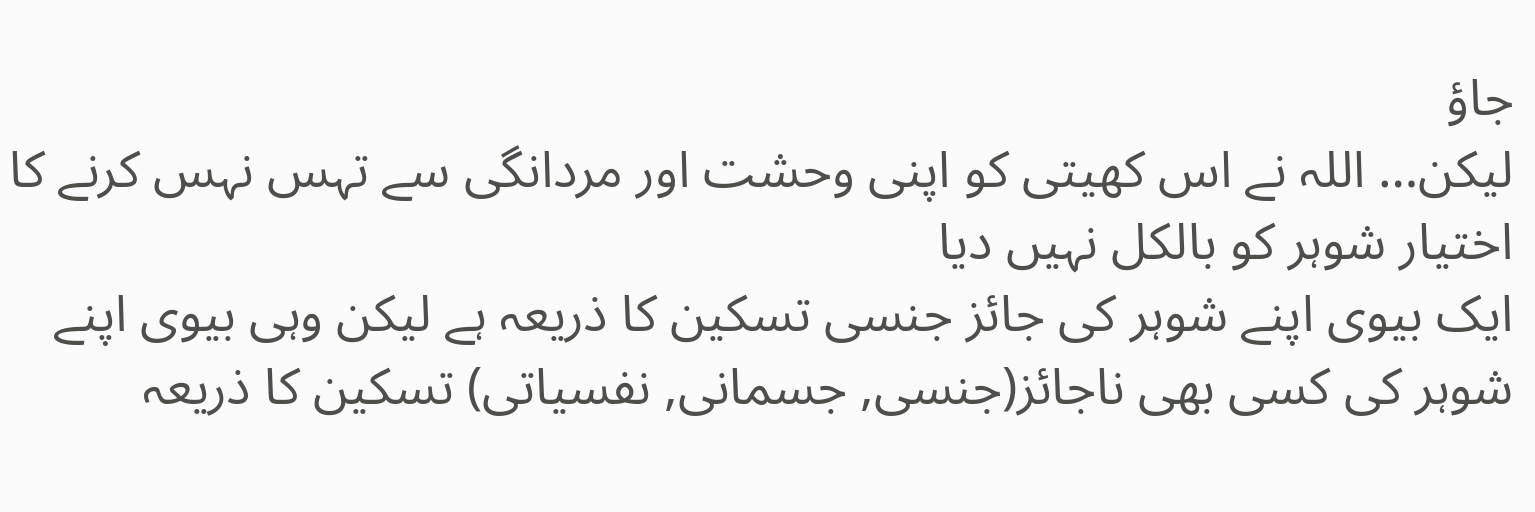جاؤ
لیکن… اللہ نے اس کھیتی کو اپنی وحشت اور مردانگی سے تہس نہس کرنے کا اختیار شوہر کو بالکل نہیں دیا
ایک بیوی اپنے شوہر کی جائز جنسی تسکین کا ذریعہ ہے لیکن وہی بیوی اپنے شوہر کی کسی بھی ناجائز(جنسی, جسمانی, نفسیاتی) تسکین کا ذریعہ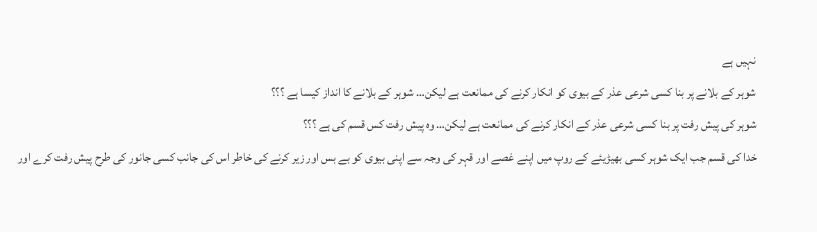نہیں ہے
شوہر کے بلانے پر بنا کسی شرعی عذر کے بیوی کو انکار کرنے کی ممانعت ہے لیکن… شوہر کے بلانے کا انداز کیسا ہے ؟؟؟
شوہر کی پیش رفت پر بنا کسی شرعی عذر کے انکار کرنے کی ممانعت ہے لیکن… وہ پیش رفت کس قسم کی ہے ؟؟؟
خدا کی قسم جب ایک شوہر کسی بھیڑیئے کے روپ میں اپنے غصے اور قہر کی وجہ سے اپنی بیوی کو بے بس اور زیر کرنے کی خاطر اس کی جانب کسی جانور کی طرح پیش رفت کرے اور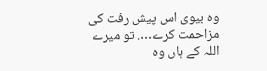وہ بیوی اس پیش رفت کی مزاحمت کرے…. تو میرے اللہ کے ہاں وہ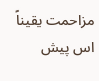مزاحمت یقیناً اس پیش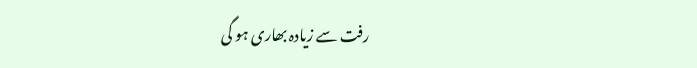رفت سے زیادہ بھاری ہو گی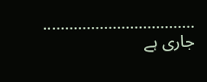……………………………..
جاری ہے